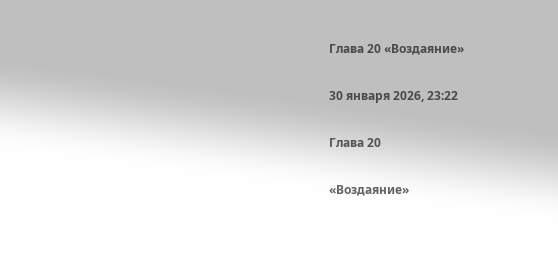Глава 20 «Воздаяние»

30 января 2026, 23:22

Глава 20

«Воздаяние»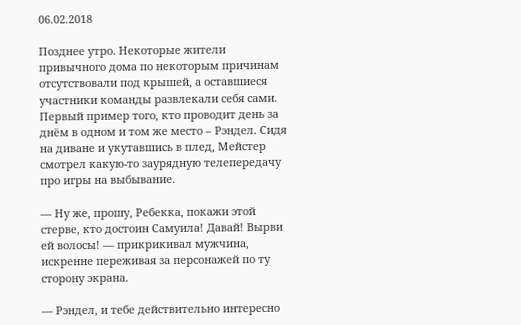06.02.2018

Позднее утро. Некоторые жители привычного дома по некоторым причинам отсутствовали под крышей, а оставшиеся участники команды развлекали себя сами. Первый пример того, кто проводит день за днём в одном и том же место – Рэндел. Сидя на диване и укутавшись в плед, Мейстер смотрел какую-то заурядную телепередачу про игры на выбывание.

— Ну же, прошу, Ребекка, покажи этой стерве, кто достоин Самуила! Давай! Вырви ей волосы! — прикрикивал мужчина, искренне переживая за персонажей по ту сторону экрана.

— Рэндел, и тебе действительно интересно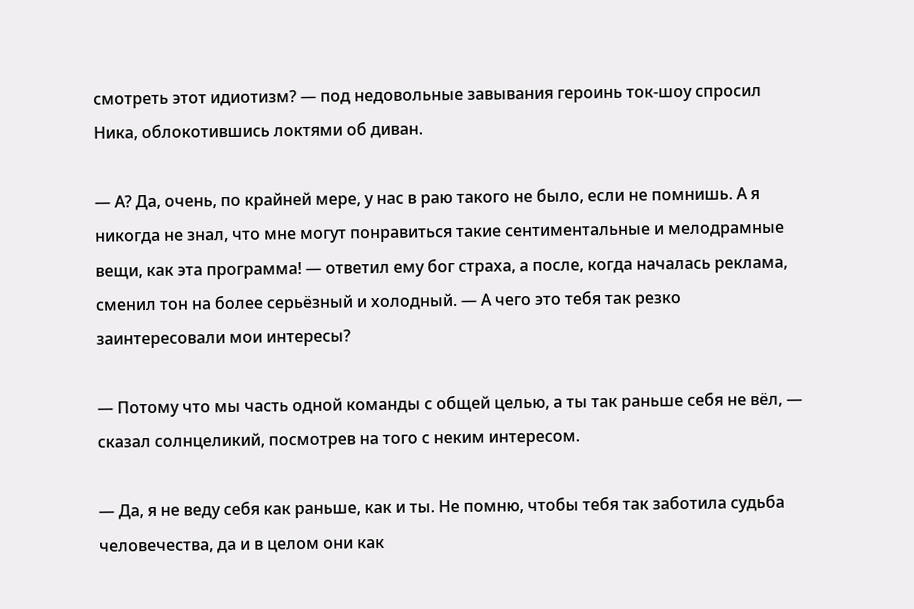смотреть этот идиотизм? — под недовольные завывания героинь ток-шоу спросил Ника, облокотившись локтями об диван.

— А? Да, очень, по крайней мере, у нас в раю такого не было, если не помнишь. А я никогда не знал, что мне могут понравиться такие сентиментальные и мелодрамные вещи, как эта программа! — ответил ему бог страха, а после, когда началась реклама, сменил тон на более серьёзный и холодный. — А чего это тебя так резко заинтересовали мои интересы?

— Потому что мы часть одной команды с общей целью, а ты так раньше себя не вёл, — сказал солнцеликий, посмотрев на того с неким интересом.

— Да, я не веду себя как раньше, как и ты. Не помню, чтобы тебя так заботила судьба человечества, да и в целом они как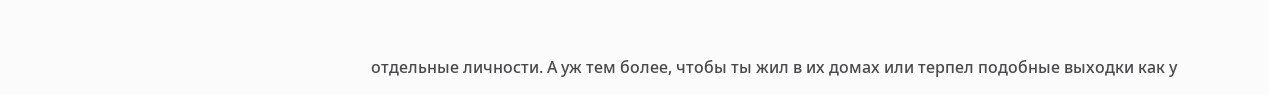отдельные личности. А уж тем более, чтобы ты жил в их домах или терпел подобные выходки как у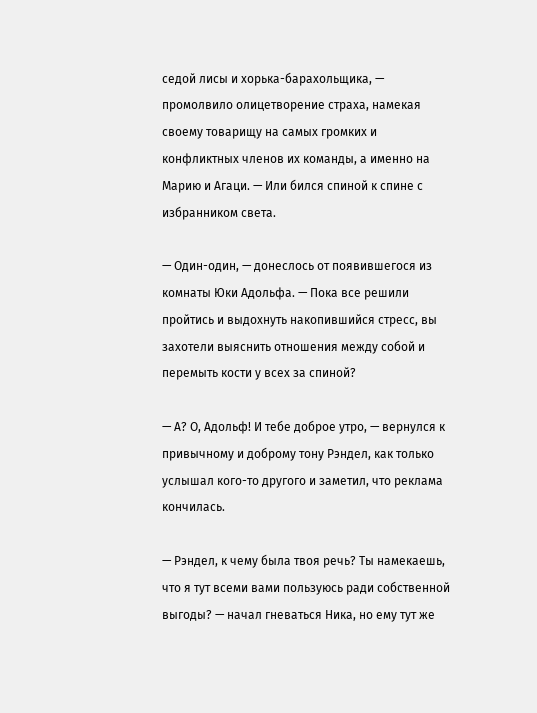седой лисы и хорька-барахольщика, — промолвило олицетворение страха, намекая своему товарищу на самых громких и конфликтных членов их команды, а именно на Марию и Агаци. — Или бился спиной к спине с избранником света.

— Один-один, — донеслось от появившегося из комнаты Юки Адольфа. — Пока все решили пройтись и выдохнуть накопившийся стресс, вы захотели выяснить отношения между собой и перемыть кости у всех за спиной?

— А? О, Адольф! И тебе доброе утро, — вернулся к привычному и доброму тону Рэндел, как только услышал кого-то другого и заметил, что реклама кончилась.

— Рэндел, к чему была твоя речь? Ты намекаешь, что я тут всеми вами пользуюсь ради собственной выгоды? — начал гневаться Ника, но ему тут же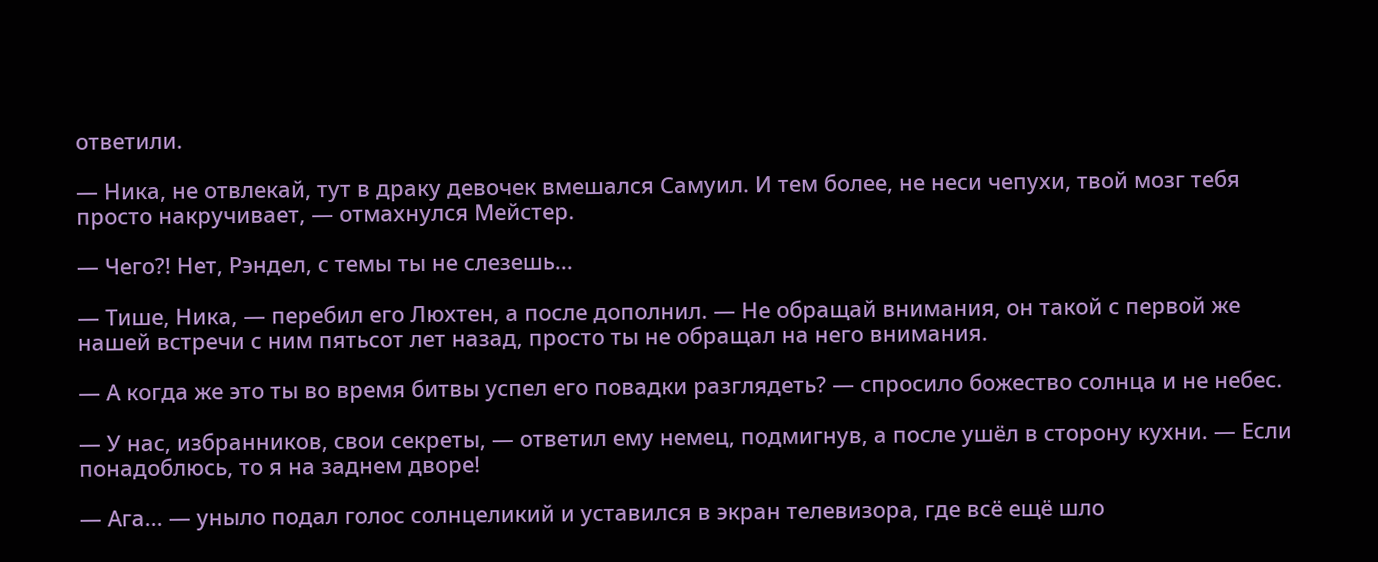ответили.

— Ника, не отвлекай, тут в драку девочек вмешался Самуил. И тем более, не неси чепухи, твой мозг тебя просто накручивает, — отмахнулся Мейстер.

— Чего?! Нет, Рэндел, с темы ты не слезешь...

— Тише, Ника, — перебил его Люхтен, а после дополнил. — Не обращай внимания, он такой с первой же нашей встречи с ним пятьсот лет назад, просто ты не обращал на него внимания.

— А когда же это ты во время битвы успел его повадки разглядеть? — спросило божество солнца и не небес.

— У нас, избранников, свои секреты, — ответил ему немец, подмигнув, а после ушёл в сторону кухни. — Если понадоблюсь, то я на заднем дворе!

— Ага... — уныло подал голос солнцеликий и уставился в экран телевизора, где всё ещё шло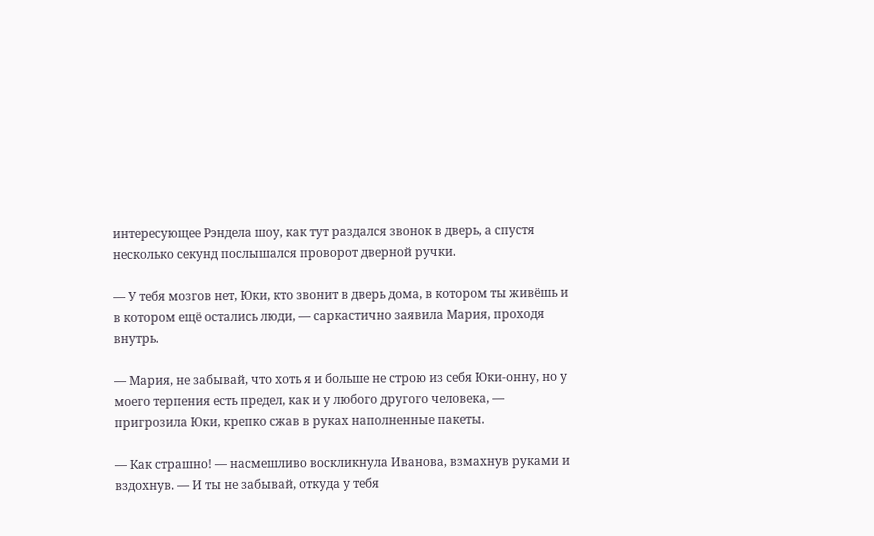интересующее Рэндела шоу, как тут раздался звонок в дверь, а спустя несколько секунд послышался проворот дверной ручки.

— У тебя мозгов нет, Юки, кто звонит в дверь дома, в котором ты живёшь и в котором ещё остались люди, — саркастично заявила Мария, проходя внутрь.

— Мария, не забывай, что хоть я и больше не строю из себя Юки-онну, но у моего терпения есть предел, как и у любого другого человека, — пригрозила Юки, крепко сжав в руках наполненные пакеты.

— Как страшно! — насмешливо воскликнула Иванова, взмахнув руками и вздохнув. — И ты не забывай, откуда у тебя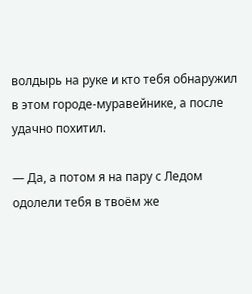волдырь на руке и кто тебя обнаружил в этом городе-муравейнике, а после удачно похитил.

— Да, а потом я на пару с Ледом одолели тебя в твоём же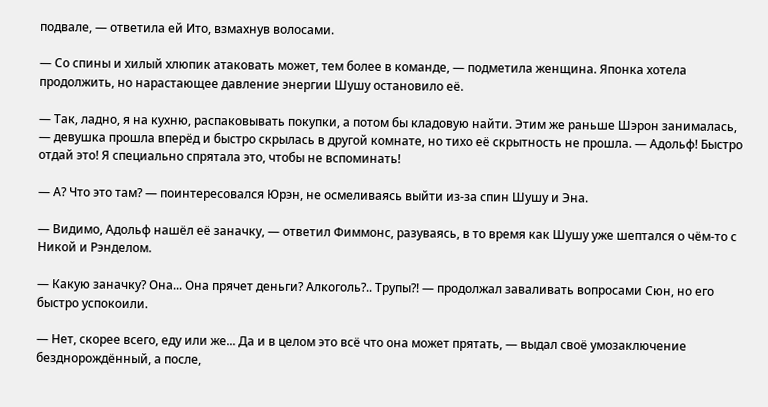подвале, — ответила ей Ито, взмахнув волосами.

— Со спины и хилый хлюпик атаковать может, тем более в команде, — подметила женщина. Японка хотела продолжить, но нарастающее давление энергии Шушу остановило её.

— Так, ладно, я на кухню, распаковывать покупки, а потом бы кладовую найти. Этим же раньше Шэрон занималась, — девушка прошла вперёд и быстро скрылась в другой комнате, но тихо её скрытность не прошла. — Адольф! Быстро отдай это! Я специально спрятала это, чтобы не вспоминать!

— А? Что это там? — поинтересовался Юрэн, не осмеливаясь выйти из-за спин Шушу и Эна.

— Видимо, Адольф нашёл её заначку, — ответил Фиммонс, разуваясь, в то время как Шушу уже шептался о чём-то с Никой и Рэнделом.

— Какую заначку? Она... Она прячет деньги? Алкоголь?.. Трупы?! — продолжал заваливать вопросами Сюн, но его быстро успокоили.

— Нет, скорее всего, еду или же... Да и в целом это всё что она может прятать, — выдал своё умозаключение безднорождённый, а после,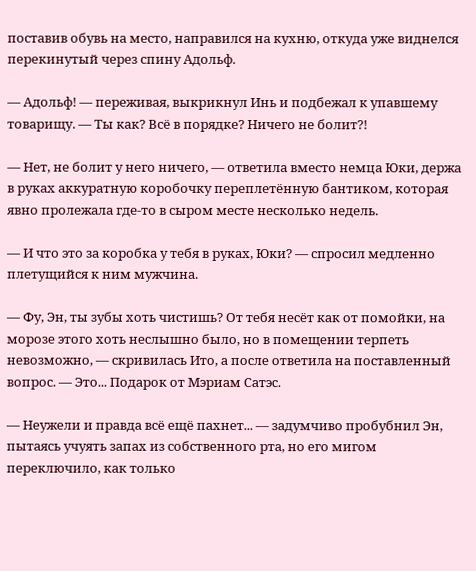поставив обувь на место, направился на кухню, откуда уже виднелся перекинутый через спину Адольф.

— Адольф! — переживая, выкрикнул Инь и подбежал к упавшему товарищу. — Ты как? Всё в порядке? Ничего не болит?!

— Нет, не болит у него ничего, — ответила вместо немца Юки, держа в руках аккуратную коробочку переплетённую бантиком, которая явно пролежала где-то в сыром месте несколько недель.

— И что это за коробка у тебя в руках, Юки? — спросил медленно плетущийся к ним мужчина.

— Фу, Эн, ты зубы хоть чистишь? От тебя несёт как от помойки, на морозе этого хоть неслышно было, но в помещении терпеть невозможно, — скривилась Ито, а после ответила на поставленный вопрос. — Это... Подарок от Мэриам Сатэс.

— Неужели и правда всё ещё пахнет... — задумчиво пробубнил Эн, пытаясь учуять запах из собственного рта, но его мигом переключило, как только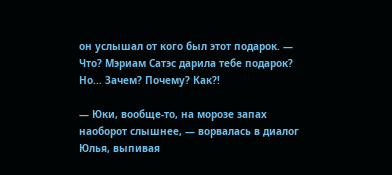он услышал от кого был этот подарок. — Что? Мэриам Сатэс дарила тебе подарок? Но... Зачем? Почему? Как?!

— Юки, вообще-то, на морозе запах наоборот слышнее, — ворвалась в диалог Юлья, выпивая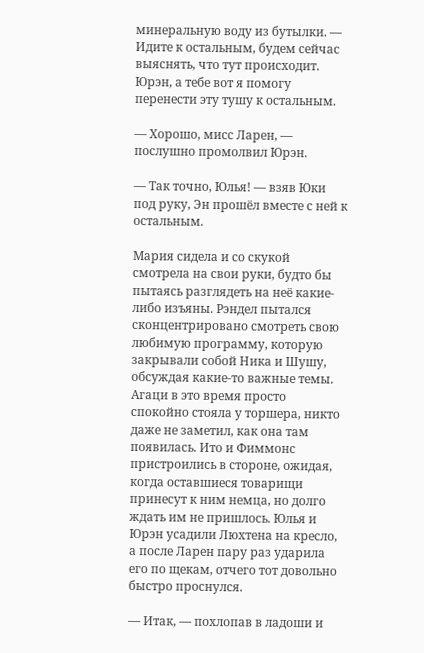минеральную воду из бутылки. — Идите к остальным, будем сейчас выяснять, что тут происходит. Юрэн, а тебе вот я помогу перенести эту тушу к остальным.

— Хорошо, мисс Ларен, — послушно промолвил Юрэн.

— Так точно, Юлья! — взяв Юки под руку, Эн прошёл вместе с ней к остальным.

Мария сидела и со скукой смотрела на свои руки, будто бы пытаясь разглядеть на неё какие-либо изъяны. Рэндел пытался сконцентрировано смотреть свою любимую программу, которую закрывали собой Ника и Шушу, обсуждая какие-то важные темы. Агаци в это время просто спокойно стояла у торшера, никто даже не заметил, как она там появилась. Ито и Фиммонс пристроились в стороне, ожидая, когда оставшиеся товарищи принесут к ним немца, но долго ждать им не пришлось. Юлья и Юрэн усадили Люхтена на кресло, а после Ларен пару раз ударила его по щекам, отчего тот довольно быстро проснулся.

— Итак, — похлопав в ладоши и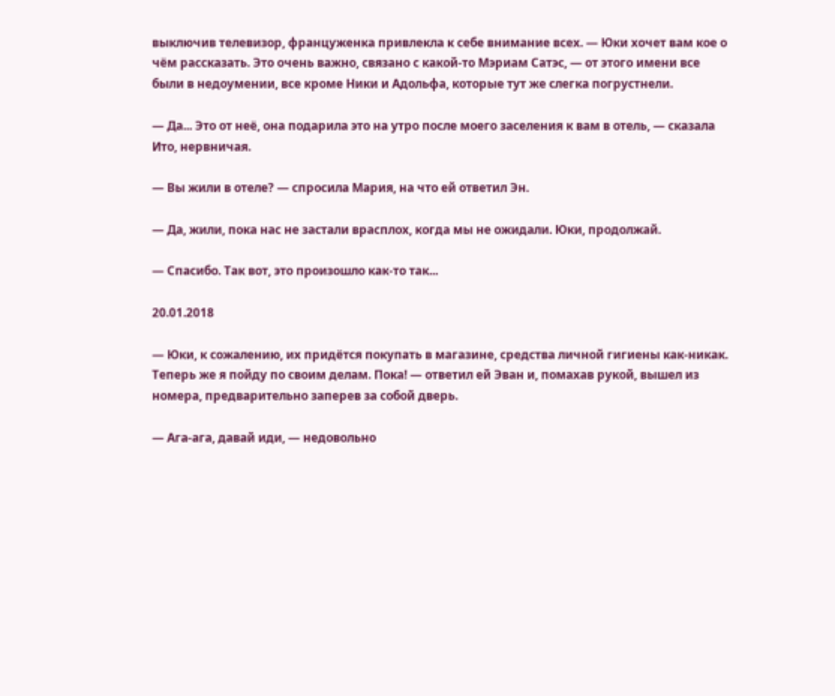выключив телевизор, француженка привлекла к себе внимание всех. — Юки хочет вам кое о чём рассказать. Это очень важно, связано с какой-то Мэриам Сатэс, — от этого имени все были в недоумении, все кроме Ники и Адольфа, которые тут же слегка погрустнели.

— Да... Это от неё, она подарила это на утро после моего заселения к вам в отель, — сказала Ито, нервничая.

— Вы жили в отеле? — спросила Мария, на что ей ответил Эн.

— Да, жили, пока нас не застали врасплох, когда мы не ожидали. Юки, продолжай.

— Спасибо. Так вот, это произошло как-то так...

20.01.2018

— Юки, к сожалению, их придётся покупать в магазине, средства личной гигиены как-никак. Теперь же я пойду по своим делам. Пока! — ответил ей Эван и, помахав рукой, вышел из номера, предварительно заперев за собой дверь.

— Ага-ага, давай иди, — недовольно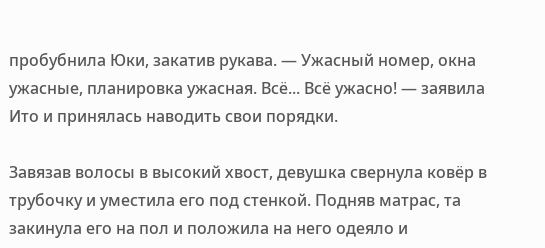пробубнила Юки, закатив рукава. — Ужасный номер, окна ужасные, планировка ужасная. Всё... Всё ужасно! — заявила Ито и принялась наводить свои порядки.

Завязав волосы в высокий хвост, девушка свернула ковёр в трубочку и уместила его под стенкой. Подняв матрас, та закинула его на пол и положила на него одеяло и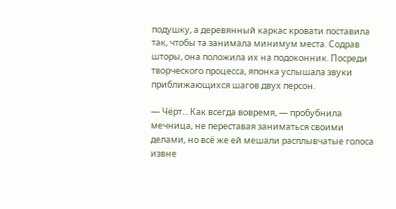подушку, а деревянный каркас кровати поставила так, чтобы та занимала минимум места. Содрав шторы, она положила их на подоконник. Посреди творческого процесса, японка услышала звуки приближающихся шагов двух персон.

— Чёрт... Как всегда вовремя, — пробубнила мечница, не переставая заниматься своими делами, но всё же ей мешали расплывчатые голоса извне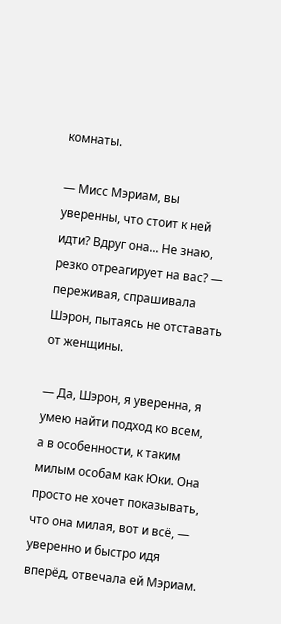комнаты.

— Мисс Мэриам, вы уверенны, что стоит к ней идти? Вдруг она... Не знаю, резко отреагирует на вас? — переживая, спрашивала Шэрон, пытаясь не отставать от женщины.

— Да, Шэрон, я уверенна, я умею найти подход ко всем, а в особенности, к таким милым особам как Юки. Она просто не хочет показывать, что она милая, вот и всё, — уверенно и быстро идя вперёд, отвечала ей Мэриам.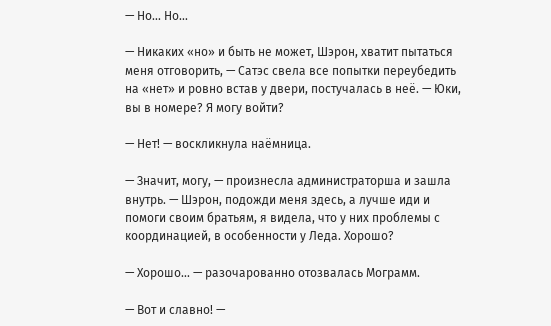— Но... Но...

— Никаких «но» и быть не может, Шэрон, хватит пытаться меня отговорить, — Сатэс свела все попытки переубедить на «нет» и ровно встав у двери, постучалась в неё. — Юки, вы в номере? Я могу войти?

— Нет! — воскликнула наёмница.

— Значит, могу, — произнесла администраторша и зашла внутрь. — Шэрон, подожди меня здесь, а лучше иди и помоги своим братьям, я видела, что у них проблемы с координацией, в особенности у Леда. Хорошо?

— Хорошо... — разочарованно отозвалась Мограмм.

— Вот и славно! —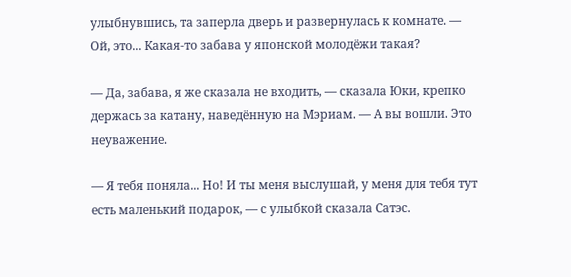улыбнувшись, та заперла дверь и развернулась к комнате. — Ой, это... Какая-то забава у японской молодёжи такая?

— Да, забава, я же сказала не входить, — сказала Юки, крепко держась за катану, наведённую на Мэриам. — А вы вошли. Это неуважение.

— Я тебя поняла... Но! И ты меня выслушай, у меня для тебя тут есть маленький подарок, — с улыбкой сказала Сатэс.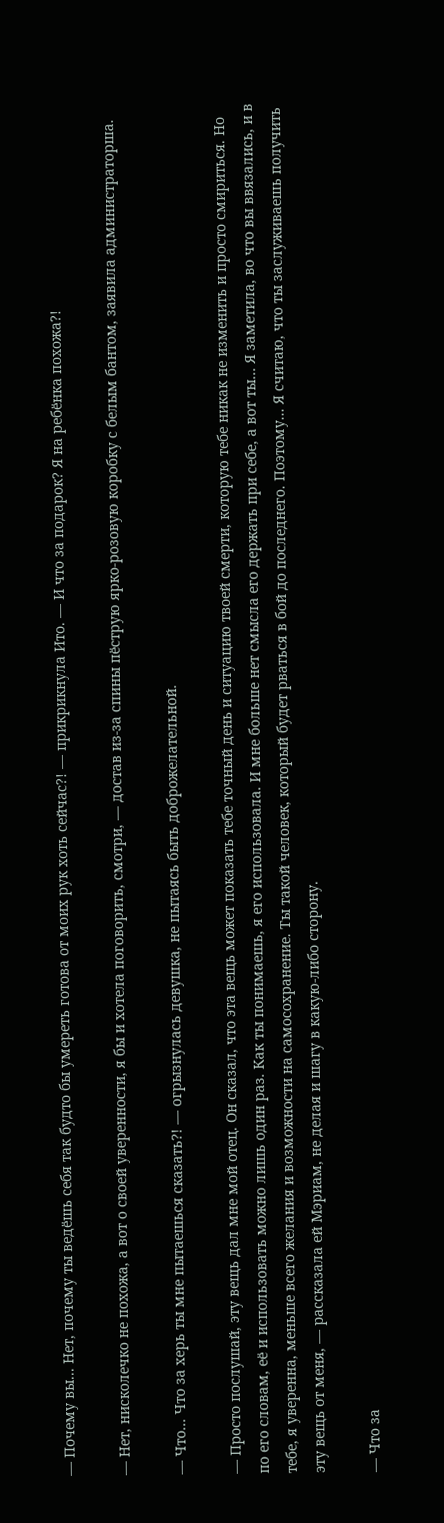— Почему вы... Нет, почему ты ведёшь себя так будто бы умереть готова от моих рук хоть сейчас?! — прикрикнула Ито. — И что за подарок? Я на ребёнка похожа?!

— Нет, нисколечко не похожа, а вот о своей уверенности, я бы и хотела поговорить, смотри, — достав из-за спины пёструю ярко-розовую коробку с белым бантом, заявила администраторша.

— Что... Что за херь ты мне пытаешься сказать?! — огрызнулась девушка, не пытаясь быть доброжелательной.

— Просто послушай, эту вещь дал мне мой отец. Он сказал, что эта вещь может показать тебе точный день и ситуацию твоей смерти, которую тебе никак не изменить и просто смириться. Но по его словам, её и использовать можно лишь один раз. Как ты понимаешь, я его использовала. И мне больше нет смысла его держать при себе, а вот ты... Я заметила, во что вы ввязались, и в тебе, я уверенна, меньше всего желания и возможности на самосохранение. Ты такой человек, который будет рваться в бой до последнего. Поэтому... Я считаю, что ты заслуживаешь получить эту вещь от меня, — рассказала ей Мэриам, не делая и шагу в какую-либо сторону.

— Что за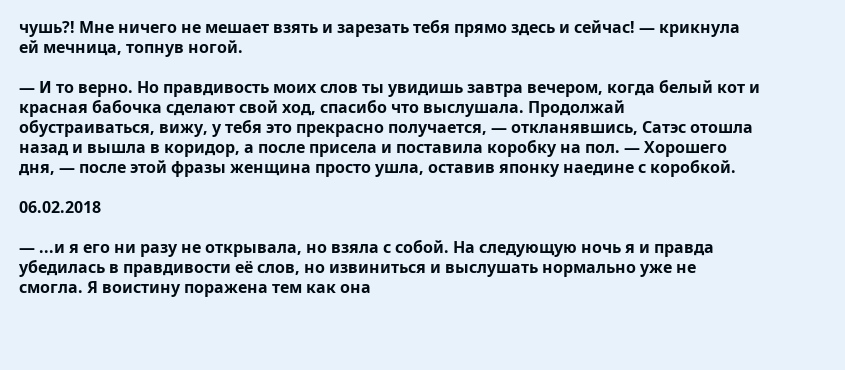чушь?! Мне ничего не мешает взять и зарезать тебя прямо здесь и сейчас! — крикнула ей мечница, топнув ногой.

— И то верно. Но правдивость моих слов ты увидишь завтра вечером, когда белый кот и красная бабочка сделают свой ход, спасибо что выслушала. Продолжай обустраиваться, вижу, у тебя это прекрасно получается, — откланявшись, Сатэс отошла назад и вышла в коридор, а после присела и поставила коробку на пол. — Хорошего дня, — после этой фразы женщина просто ушла, оставив японку наедине с коробкой.

06.02.2018

— ...и я его ни разу не открывала, но взяла с собой. На следующую ночь я и правда убедилась в правдивости её слов, но извиниться и выслушать нормально уже не смогла. Я воистину поражена тем как она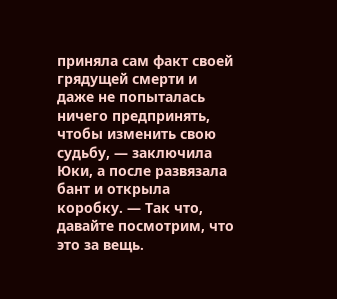приняла сам факт своей грядущей смерти и даже не попыталась ничего предпринять, чтобы изменить свою судьбу, — заключила Юки, а после развязала бант и открыла коробку. — Так что, давайте посмотрим, что это за вещь.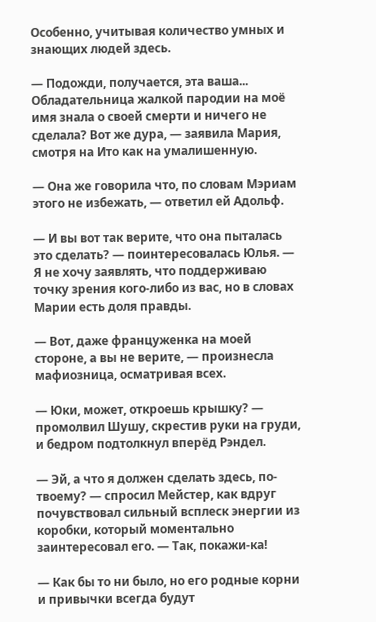Особенно, учитывая количество умных и знающих людей здесь.

— Подожди, получается, эта ваша... Обладательница жалкой пародии на моё имя знала о своей смерти и ничего не сделала? Вот же дура, — заявила Мария, смотря на Ито как на умалишенную.

— Она же говорила что, по словам Мэриам этого не избежать, — ответил ей Адольф.

— И вы вот так верите, что она пыталась это сделать? — поинтересовалась Юлья. — Я не хочу заявлять, что поддерживаю точку зрения кого-либо из вас, но в словах Марии есть доля правды.

— Вот, даже француженка на моей стороне, а вы не верите, — произнесла мафиозница, осматривая всех.

— Юки, может, откроешь крышку? — промолвил Шушу, скрестив руки на груди, и бедром подтолкнул вперёд Рэндел.

— Эй, а что я должен сделать здесь, по-твоему? — спросил Мейстер, как вдруг почувствовал сильный всплеск энергии из коробки, который моментально заинтересовал его. — Так, покажи-ка!

— Как бы то ни было, но его родные корни и привычки всегда будут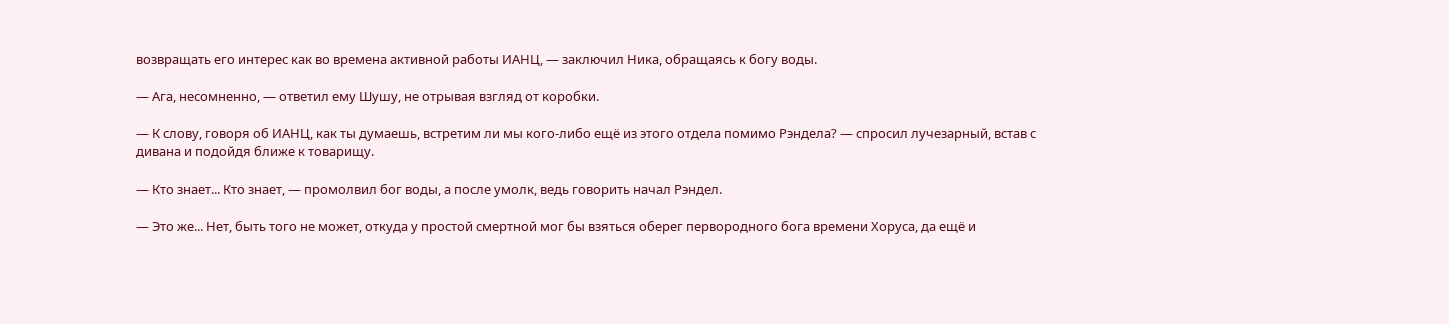возвращать его интерес как во времена активной работы ИАНЦ, — заключил Ника, обращаясь к богу воды.

— Ага, несомненно, — ответил ему Шушу, не отрывая взгляд от коробки.

— К слову, говоря об ИАНЦ, как ты думаешь, встретим ли мы кого-либо ещё из этого отдела помимо Рэндела? — спросил лучезарный, встав с дивана и подойдя ближе к товарищу.

— Кто знает... Кто знает, — промолвил бог воды, а после умолк, ведь говорить начал Рэндел.

— Это же... Нет, быть того не может, откуда у простой смертной мог бы взяться оберег первородного бога времени Хоруса, да ещё и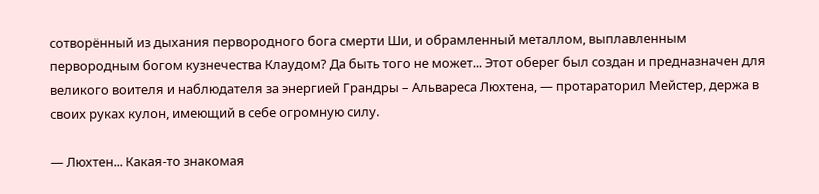сотворённый из дыхания первородного бога смерти Ши, и обрамленный металлом, выплавленным первородным богом кузнечества Клаудом? Да быть того не может... Этот оберег был создан и предназначен для великого воителя и наблюдателя за энергией Грандры – Альвареса Люхтена, — протараторил Мейстер, держа в своих руках кулон, имеющий в себе огромную силу.

— Люхтен... Какая-то знакомая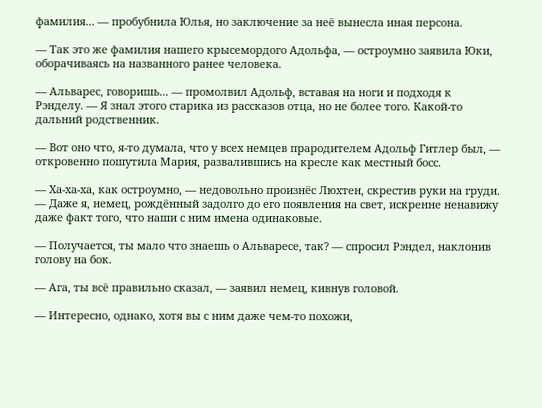фамилия... — пробубнила Юлья, но заключение за неё вынесла иная персона.

— Так это же фамилия нашего крысемордого Адольфа, — остроумно заявила Юки, оборачиваясь на названного ранее человека.

— Альварес, говоришь... — промолвил Адольф, вставая на ноги и подходя к Рэнделу. — Я знал этого старика из рассказов отца, но не более того. Какой-то дальний родственник.

— Вот оно что, я-то думала, что у всех немцев прародителем Адольф Гитлер был, — откровенно пошутила Мария, развалившись на кресле как местный босс.

— Ха-ха-ха, как остроумно, — недовольно произнёс Люхтен, скрестив руки на груди. — Даже я, немец, рождённый задолго до его появления на свет, искренне ненавижу даже факт того, что наши с ним имена одинаковые.

— Получается, ты мало что знаешь о Альваресе, так? — спросил Рэндел, наклонив голову на бок.

— Ага, ты всё правильно сказал, — заявил немец, кивнув головой.

— Интересно, однако, хотя вы с ним даже чем-то похожи,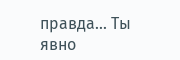правда... Ты явно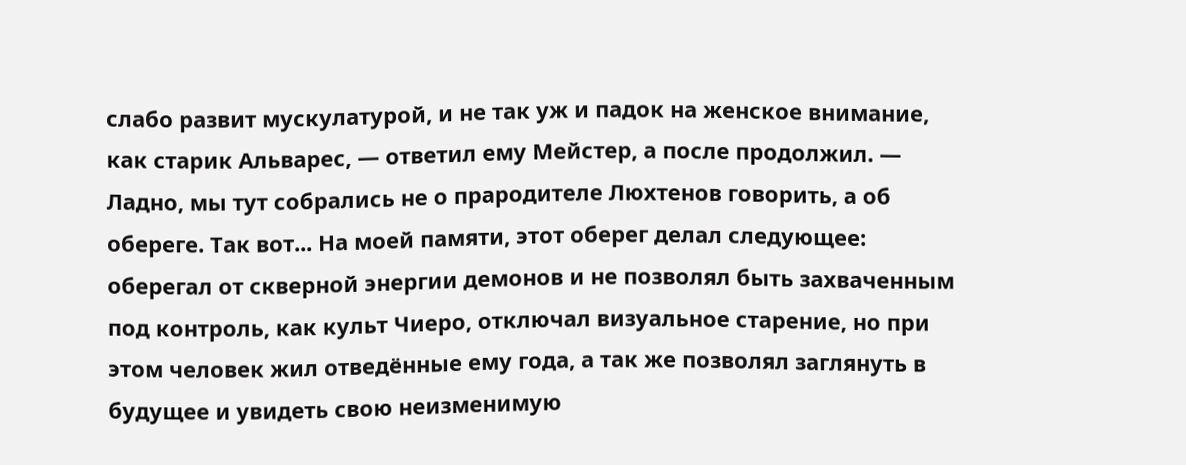слабо развит мускулатурой, и не так уж и падок на женское внимание, как старик Альварес, — ответил ему Мейстер, а после продолжил. — Ладно, мы тут собрались не о прародителе Люхтенов говорить, а об обереге. Так вот... На моей памяти, этот оберег делал следующее: оберегал от скверной энергии демонов и не позволял быть захваченным под контроль, как культ Чиеро, отключал визуальное старение, но при этом человек жил отведённые ему года, а так же позволял заглянуть в будущее и увидеть свою неизменимую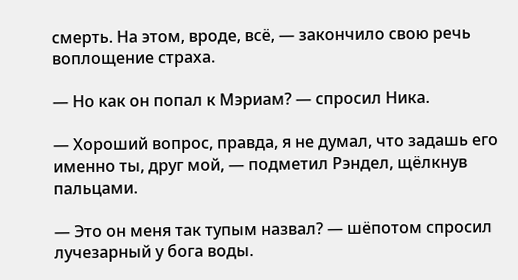смерть. На этом, вроде, всё, — закончило свою речь воплощение страха.

— Но как он попал к Мэриам? — спросил Ника.

— Хороший вопрос, правда, я не думал, что задашь его именно ты, друг мой, — подметил Рэндел, щёлкнув пальцами.

— Это он меня так тупым назвал? — шёпотом спросил лучезарный у бога воды.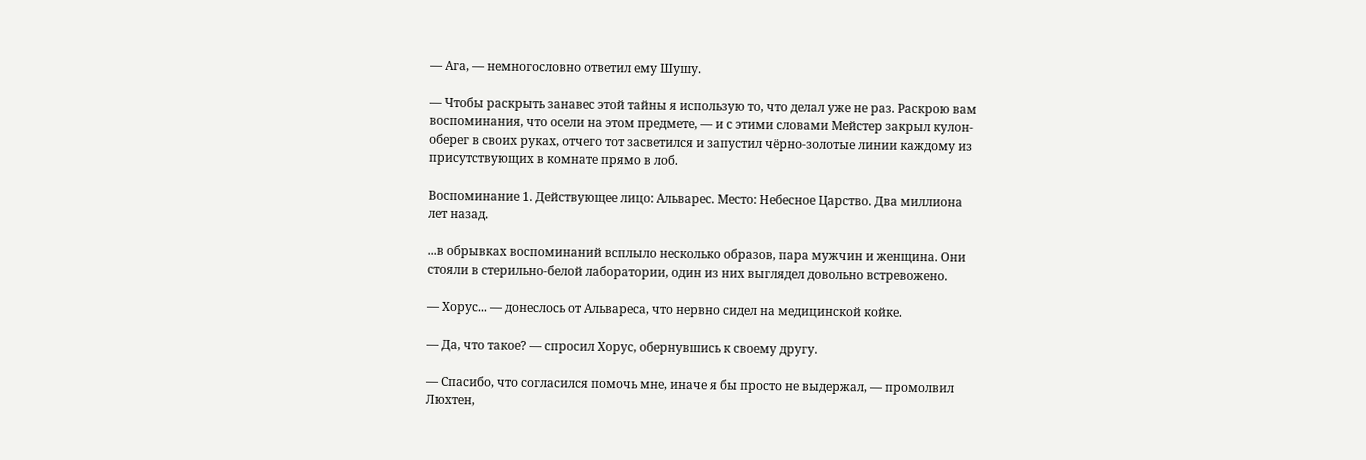— Ага, — немногословно ответил ему Шушу.

— Чтобы раскрыть занавес этой тайны я использую то, что делал уже не раз. Раскрою вам воспоминания, что осели на этом предмете, — и с этими словами Мейстер закрыл кулон-оберег в своих руках, отчего тот засветился и запустил чёрно-золотые линии каждому из присутствующих в комнате прямо в лоб.

Воспоминание 1. Действующее лицо: Альварес. Место: Небесное Царство. Два миллиона лет назад.

...в обрывках воспоминаний всплыло несколько образов, пара мужчин и женщина. Они стояли в стерильно-белой лаборатории, один из них выглядел довольно встревожено.

— Хорус... — донеслось от Альвареса, что нервно сидел на медицинской койке.

— Да, что такое? — спросил Хорус, обернувшись к своему другу.

— Спасибо, что согласился помочь мне, иначе я бы просто не выдержал, — промолвил Люхтен,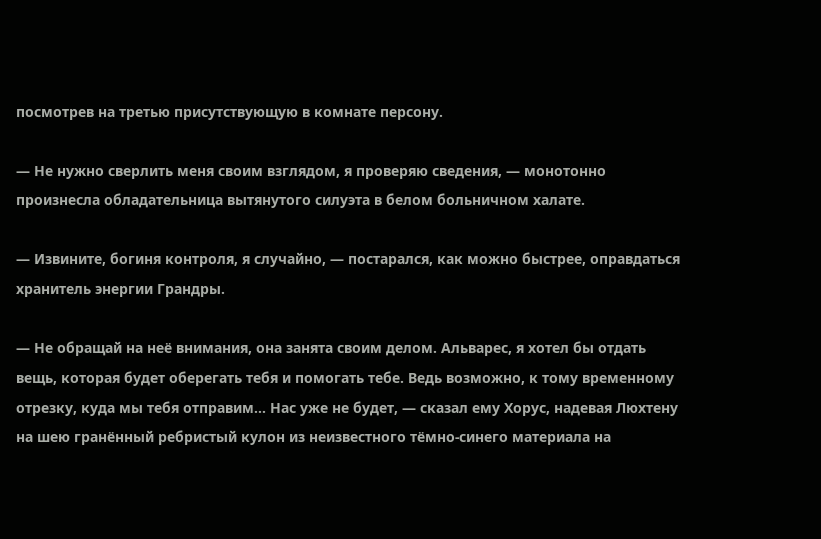посмотрев на третью присутствующую в комнате персону.

— Не нужно сверлить меня своим взглядом, я проверяю сведения, — монотонно произнесла обладательница вытянутого силуэта в белом больничном халате.

— Извините, богиня контроля, я случайно, — постарался, как можно быстрее, оправдаться хранитель энергии Грандры.

— Не обращай на неё внимания, она занята своим делом. Альварес, я хотел бы отдать вещь, которая будет оберегать тебя и помогать тебе. Ведь возможно, к тому временному отрезку, куда мы тебя отправим... Нас уже не будет, — сказал ему Хорус, надевая Люхтену на шею гранённый ребристый кулон из неизвестного тёмно-синего материала на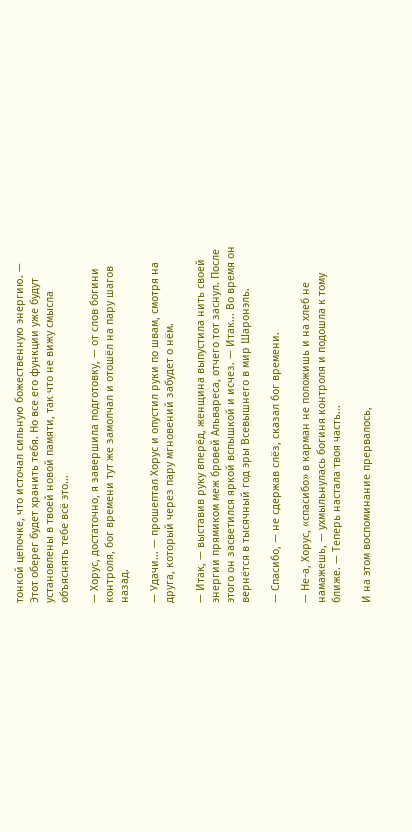тонкой цепочке, что источал сильную божественную энергию. — Этот оберег будет хранить тебя. Но все его функции уже будут установлены в твоей новой памяти, так что не вижу смысла объяснять тебе всё это...

— Хорус, достаточно, я завершила подготовку, — от слов богини контроля, бог времени тут же замолчал и отошёл на пару шагов назад.

— Удачи... — прошептал Хорус и опустил руки по швам, смотря на друга, который через пару мгновений забудет о нём.

— Итак, — выставив руку вперёд, женщина выпустила нить своей энергии прямиком меж бровей Альвареса, отчего тот заснул. После этого он засветился яркой вспышкой и исчез. — Итак... Во время он вернётся в тысячный год эры Всевышнего в мир Шаронэль.

— Спасибо, — не сдержав слёз, сказал бог времени.

— Не-а, Хорус, «спасибо» в карман не положишь и на хлеб не намажешь, — ухмыльнулась богиня контроля и подошла к тому ближе. — Теперь настала твоя часть...

И на этом воспоминание прервалось,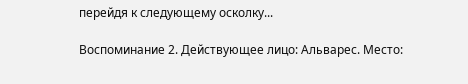перейдя к следующему осколку...

Воспоминание 2. Действующее лицо: Альварес. Место: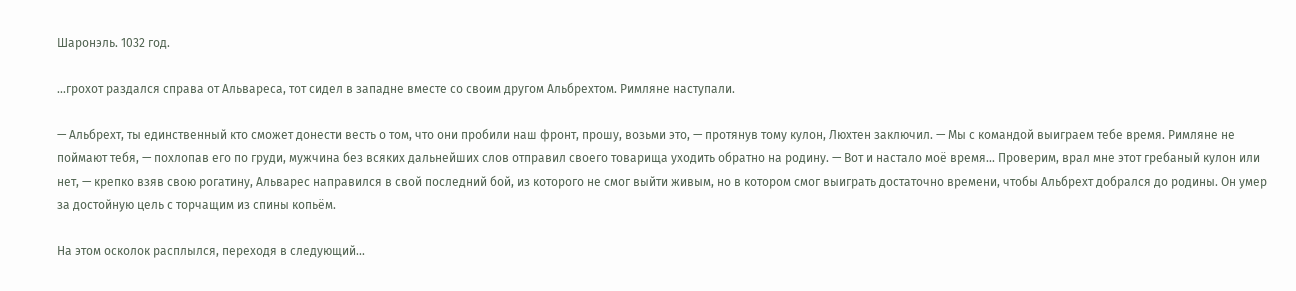Шаронэль. 1032 год.

...грохот раздался справа от Альвареса, тот сидел в западне вместе со своим другом Альбрехтом. Римляне наступали.

— Альбрехт, ты единственный кто сможет донести весть о том, что они пробили наш фронт, прошу, возьми это, — протянув тому кулон, Люхтен заключил. — Мы с командой выиграем тебе время. Римляне не поймают тебя, — похлопав его по груди, мужчина без всяких дальнейших слов отправил своего товарища уходить обратно на родину. — Вот и настало моё время... Проверим, врал мне этот гребаный кулон или нет, — крепко взяв свою рогатину, Альварес направился в свой последний бой, из которого не смог выйти живым, но в котором смог выиграть достаточно времени, чтобы Альбрехт добрался до родины. Он умер за достойную цель с торчащим из спины копьём.

На этом осколок расплылся, переходя в следующий...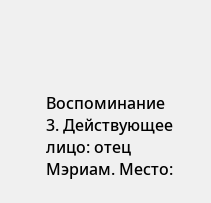Воспоминание 3. Действующее лицо: отец Мэриам. Место: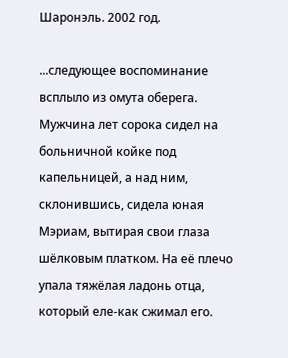Шаронэль. 2002 год.

...следующее воспоминание всплыло из омута оберега. Мужчина лет сорока сидел на больничной койке под капельницей, а над ним, склонившись, сидела юная Мэриам, вытирая свои глаза шёлковым платком. На её плечо упала тяжёлая ладонь отца, который еле-как сжимал его.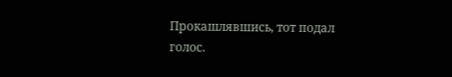Прокашлявшись, тот подал голос.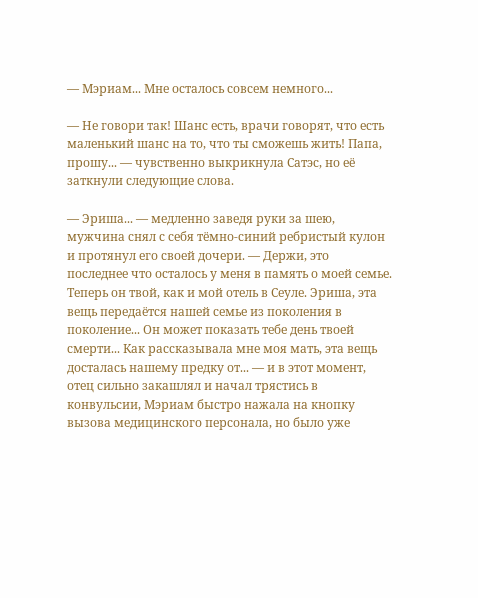— Мэриам... Мне осталось совсем немного...

— Не говори так! Шанс есть, врачи говорят, что есть маленький шанс на то, что ты сможешь жить! Папа, прошу... — чувственно выкрикнула Сатэс, но её заткнули следующие слова.

— Эриша... — медленно заведя руки за шею, мужчина снял с себя тёмно-синий ребристый кулон и протянул его своей дочери. — Держи, это последнее что осталось у меня в память о моей семье. Теперь он твой, как и мой отель в Сеуле. Эриша, эта вещь передаётся нашей семье из поколения в поколение... Он может показать тебе день твоей смерти... Как рассказывала мне моя мать, эта вещь досталась нашему предку от... — и в этот момент, отец сильно закашлял и начал трястись в конвульсии, Мэриам быстро нажала на кнопку вызова медицинского персонала, но было уже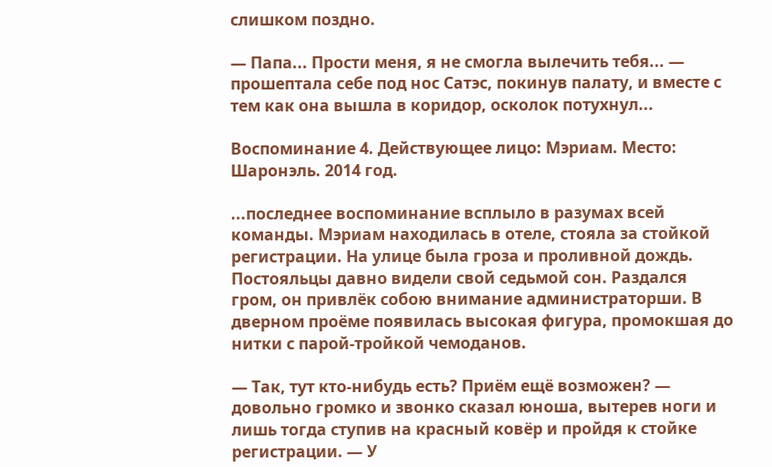слишком поздно.

— Папа... Прости меня, я не смогла вылечить тебя... — прошептала себе под нос Сатэс, покинув палату, и вместе с тем как она вышла в коридор, осколок потухнул...

Воспоминание 4. Действующее лицо: Мэриам. Место: Шаронэль. 2014 год.

...последнее воспоминание всплыло в разумах всей команды. Мэриам находилась в отеле, стояла за стойкой регистрации. На улице была гроза и проливной дождь. Постояльцы давно видели свой седьмой сон. Раздался гром, он привлёк собою внимание администраторши. В дверном проёме появилась высокая фигура, промокшая до нитки с парой-тройкой чемоданов.

— Так, тут кто-нибудь есть? Приём ещё возможен? — довольно громко и звонко сказал юноша, вытерев ноги и лишь тогда ступив на красный ковёр и пройдя к стойке регистрации. — У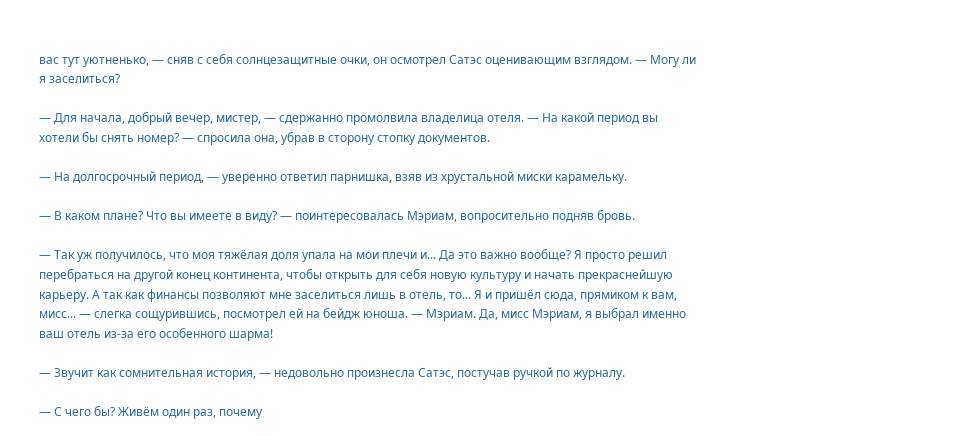вас тут уютненько, — сняв с себя солнцезащитные очки, он осмотрел Сатэс оценивающим взглядом. — Могу ли я заселиться?

— Для начала, добрый вечер, мистер, — сдержанно промолвила владелица отеля. — На какой период вы хотели бы снять номер? — спросила она, убрав в сторону стопку документов.

— На долгосрочный период, — уверенно ответил парнишка, взяв из хрустальной миски карамельку.

— В каком плане? Что вы имеете в виду? — поинтересовалась Мэриам, вопросительно подняв бровь.

— Так уж получилось, что моя тяжёлая доля упала на мои плечи и... Да это важно вообще? Я просто решил перебраться на другой конец континента, чтобы открыть для себя новую культуру и начать прекраснейшую карьеру. А так как финансы позволяют мне заселиться лишь в отель, то... Я и пришёл сюда, прямиком к вам, мисс... — слегка сощурившись, посмотрел ей на бейдж юноша. — Мэриам. Да, мисс Мэриам, я выбрал именно ваш отель из-за его особенного шарма!

— Звучит как сомнительная история, — недовольно произнесла Сатэс, постучав ручкой по журналу.

— С чего бы? Живём один раз, почему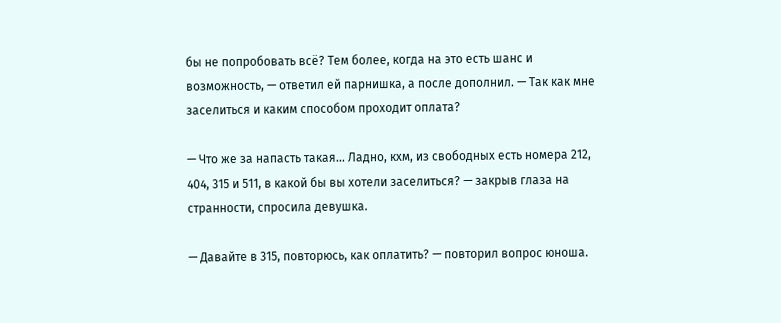бы не попробовать всё? Тем более, когда на это есть шанс и возможность, — ответил ей парнишка, а после дополнил. — Так как мне заселиться и каким способом проходит оплата?

— Что же за напасть такая... Ладно, кхм, из свободных есть номера 212, 404, 315 и 511, в какой бы вы хотели заселиться? — закрыв глаза на странности, спросила девушка.

— Давайте в 315, повторюсь, как оплатить? — повторил вопрос юноша.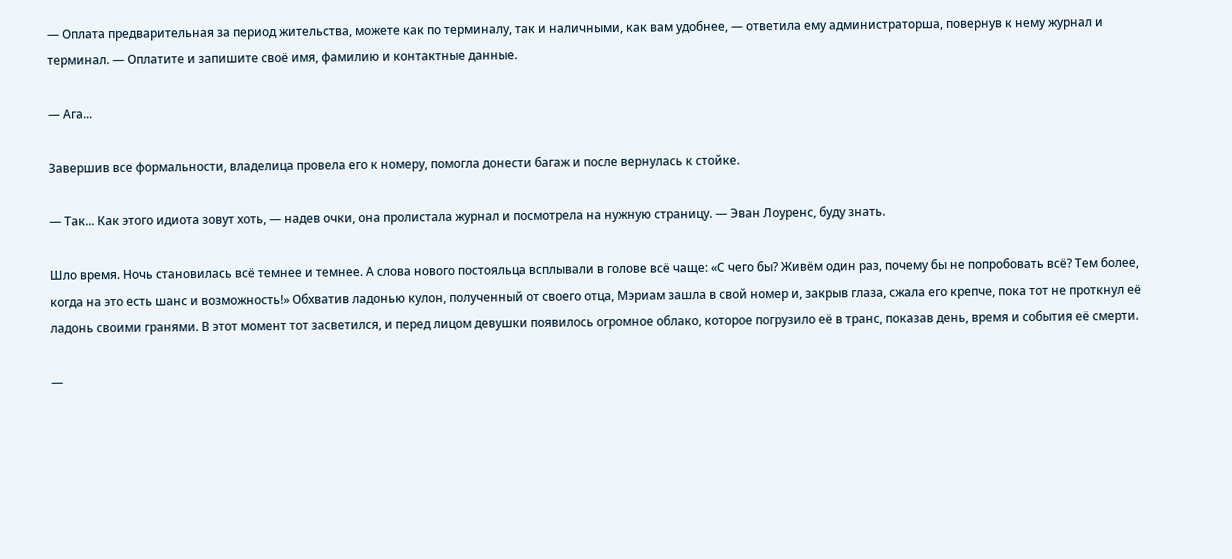— Оплата предварительная за период жительства, можете как по терминалу, так и наличными, как вам удобнее, — ответила ему администраторша, повернув к нему журнал и терминал. — Оплатите и запишите своё имя, фамилию и контактные данные.

— Ага...

Завершив все формальности, владелица провела его к номеру, помогла донести багаж и после вернулась к стойке.

— Так... Как этого идиота зовут хоть, — надев очки, она пролистала журнал и посмотрела на нужную страницу. — Эван Лоуренс, буду знать.

Шло время. Ночь становилась всё темнее и темнее. А слова нового постояльца всплывали в голове всё чаще: «С чего бы? Живём один раз, почему бы не попробовать всё? Тем более, когда на это есть шанс и возможность!» Обхватив ладонью кулон, полученный от своего отца, Мэриам зашла в свой номер и, закрыв глаза, сжала его крепче, пока тот не проткнул её ладонь своими гранями. В этот момент тот засветился, и перед лицом девушки появилось огромное облако, которое погрузило её в транс, показав день, время и события её смерти.

—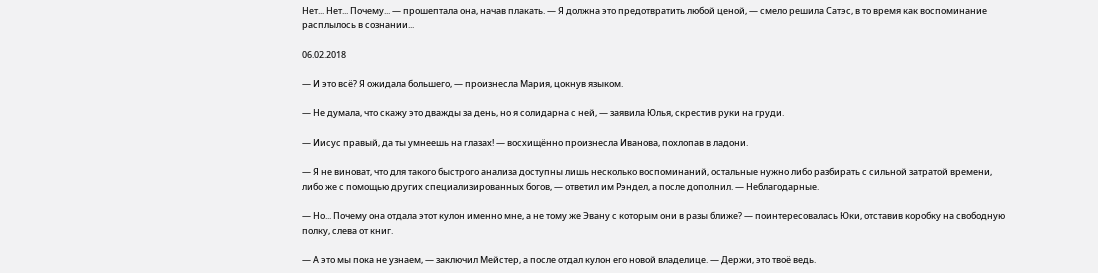Нет... Нет... Почему... — прошептала она, начав плакать. — Я должна это предотвратить любой ценой, — смело решила Сатэс, в то время как воспоминание расплылось в сознании...

06.02.2018

— И это всё? Я ожидала большего, — произнесла Мария, цокнув языком.

— Не думала, что скажу это дважды за день, но я солидарна с ней, — заявила Юлья, скрестив руки на груди.

— Иисус правый, да ты умнеешь на глазах! — восхищённо произнесла Иванова, похлопав в ладони.

— Я не виноват, что для такого быстрого анализа доступны лишь несколько воспоминаний, остальные нужно либо разбирать с сильной затратой времени, либо же с помощью других специализированных богов, — ответил им Рэндел, а после дополнил. — Неблагодарные.

— Но... Почему она отдала этот кулон именно мне, а не тому же Эвану с которым они в разы ближе? — поинтересовалась Юки, отставив коробку на свободную полку, слева от книг.

— А это мы пока не узнаем, — заключил Мейстер, а после отдал кулон его новой владелице. — Держи, это твоё ведь.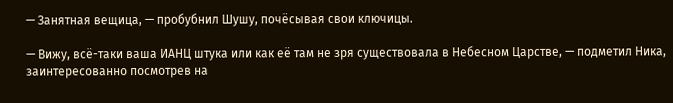— Занятная вещица, — пробубнил Шушу, почёсывая свои ключицы.

— Вижу, всё-таки ваша ИАНЦ штука или как её там не зря существовала в Небесном Царстве, — подметил Ника, заинтересованно посмотрев на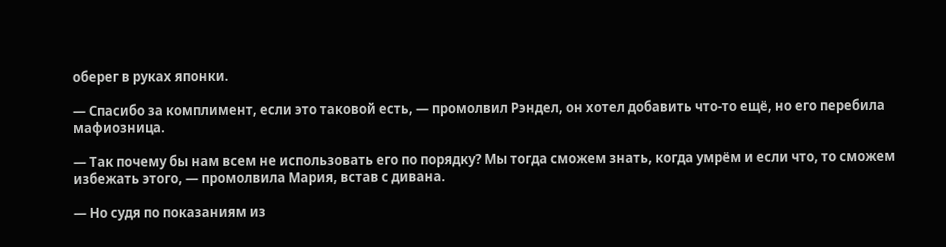оберег в руках японки.

— Спасибо за комплимент, если это таковой есть, — промолвил Рэндел, он хотел добавить что-то ещё, но его перебила мафиозница.

— Так почему бы нам всем не использовать его по порядку? Мы тогда сможем знать, когда умрём и если что, то сможем избежать этого, — промолвила Мария, встав с дивана.

— Но судя по показаниям из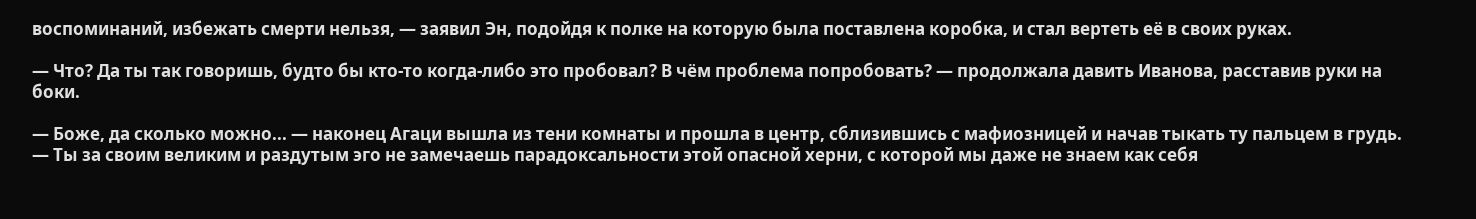воспоминаний, избежать смерти нельзя, — заявил Эн, подойдя к полке на которую была поставлена коробка, и стал вертеть её в своих руках.

— Что? Да ты так говоришь, будто бы кто-то когда-либо это пробовал? В чём проблема попробовать? — продолжала давить Иванова, расставив руки на боки.

— Боже, да сколько можно... — наконец Агаци вышла из тени комнаты и прошла в центр, сблизившись с мафиозницей и начав тыкать ту пальцем в грудь. — Ты за своим великим и раздутым эго не замечаешь парадоксальности этой опасной херни, с которой мы даже не знаем как себя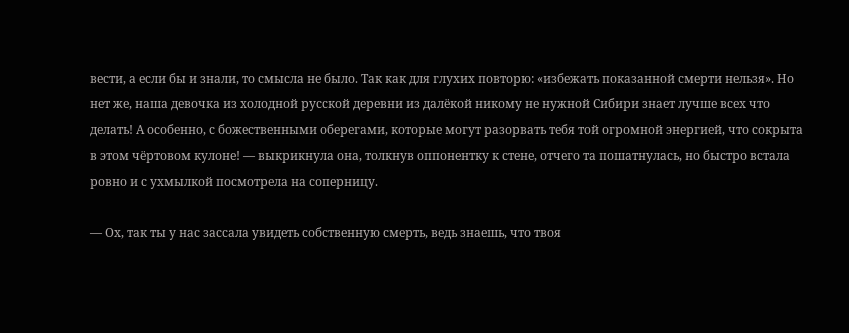вести, а если бы и знали, то смысла не было. Так как для глухих повторю: «избежать показанной смерти нельзя». Но нет же, наша девочка из холодной русской деревни из далёкой никому не нужной Сибири знает лучше всех что делать! А особенно, с божественными оберегами, которые могут разорвать тебя той огромной энергией, что сокрыта в этом чёртовом кулоне! — выкрикнула она, толкнув оппонентку к стене, отчего та пошатнулась, но быстро встала ровно и с ухмылкой посмотрела на соперницу.

— Ох, так ты у нас зассала увидеть собственную смерть, ведь знаешь, что твоя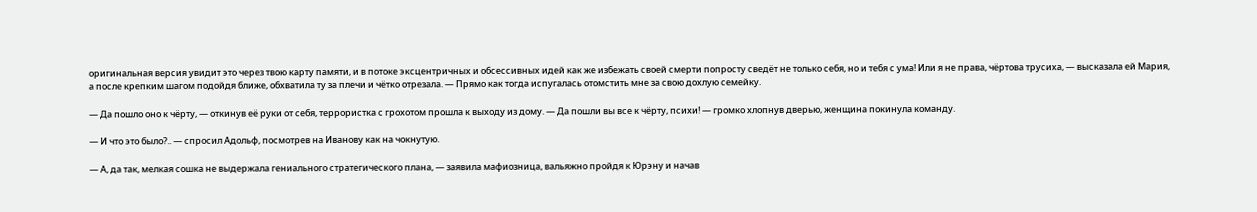оригинальная версия увидит это через твою карту памяти, и в потоке эксцентричных и обсессивных идей как же избежать своей смерти попросту сведёт не только себя, но и тебя с ума! Или я не права, чёртова трусиха, — высказала ей Мария, а после крепким шагом подойдя ближе, обхватила ту за плечи и чётко отрезала. — Прямо как тогда испугалась отомстить мне за свою дохлую семейку.

— Да пошло оно к чёрту, — откинув её руки от себя, террористка с грохотом прошла к выходу из дому. — Да пошли вы все к чёрту, психи! — громко хлопнув дверью, женщина покинула команду.

— И что это было?.. — спросил Адольф, посмотрев на Иванову как на чокнутую.

— А, да так, мелкая сошка не выдержала гениального стратегического плана, — заявила мафиозница, вальяжно пройдя к Юрэну и начав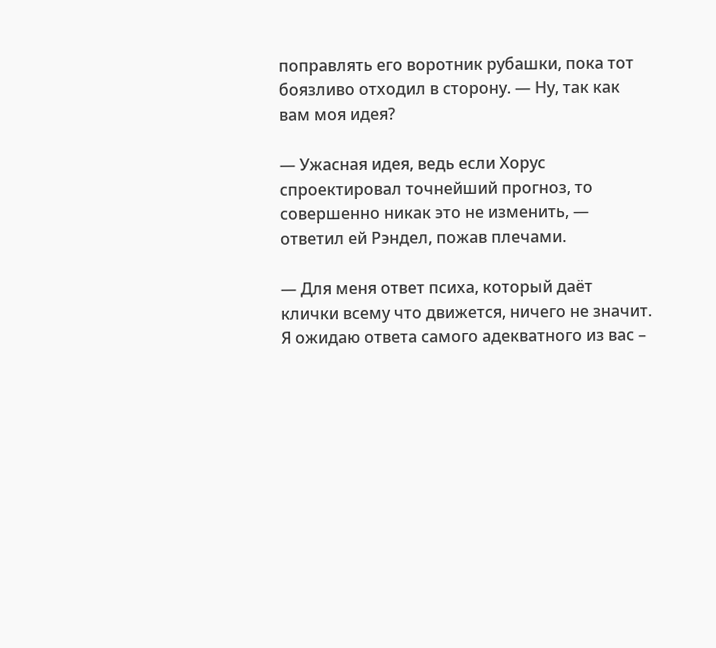поправлять его воротник рубашки, пока тот боязливо отходил в сторону. — Ну, так как вам моя идея?

— Ужасная идея, ведь если Хорус спроектировал точнейший прогноз, то совершенно никак это не изменить, — ответил ей Рэндел, пожав плечами.

— Для меня ответ психа, который даёт клички всему что движется, ничего не значит. Я ожидаю ответа самого адекватного из вас –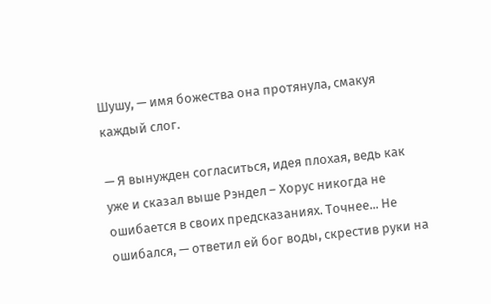Шушу, — имя божества она протянула, смакуя каждый слог.

— Я вынужден согласиться, идея плохая, ведь как уже и сказал выше Рэндел – Хорус никогда не ошибается в своих предсказаниях. Точнее... Не ошибался, — ответил ей бог воды, скрестив руки на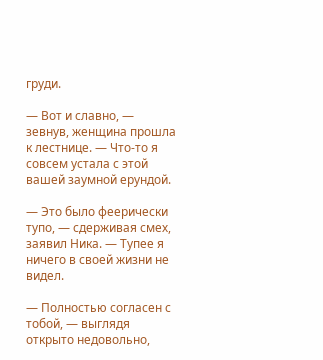груди.

— Вот и славно, — зевнув, женщина прошла к лестнице. — Что-то я совсем устала с этой вашей заумной ерундой.

— Это было феерически тупо, — сдерживая смех, заявил Ника. — Тупее я ничего в своей жизни не видел.

— Полностью согласен с тобой, — выглядя открыто недовольно,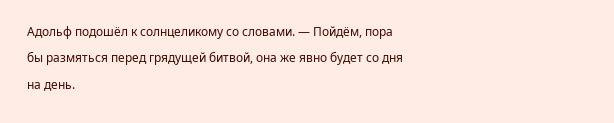Адольф подошёл к солнцеликому со словами. — Пойдём, пора бы размяться перед грядущей битвой, она же явно будет со дня на день.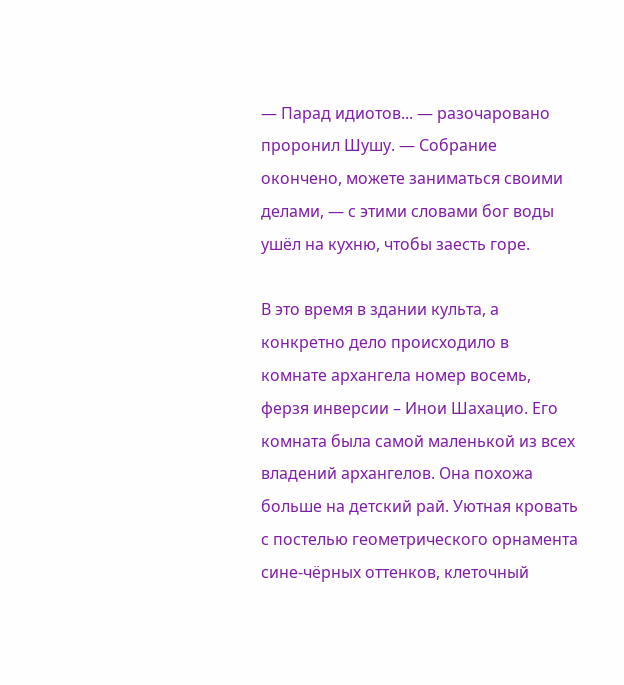— Парад идиотов... — разочаровано проронил Шушу. — Собрание окончено, можете заниматься своими делами, — с этими словами бог воды ушёл на кухню, чтобы заесть горе.

В это время в здании культа, а конкретно дело происходило в комнате архангела номер восемь, ферзя инверсии – Инои Шахацио. Его комната была самой маленькой из всех владений архангелов. Она похожа больше на детский рай. Уютная кровать с постелью геометрического орнамента сине-чёрных оттенков, клеточный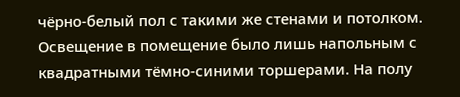чёрно-белый пол с такими же стенами и потолком. Освещение в помещение было лишь напольным с квадратными тёмно-синими торшерами. На полу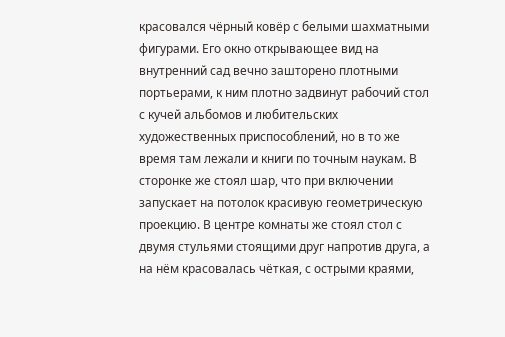красовался чёрный ковёр с белыми шахматными фигурами. Его окно открывающее вид на внутренний сад вечно зашторено плотными портьерами, к ним плотно задвинут рабочий стол с кучей альбомов и любительских художественных приспособлений, но в то же время там лежали и книги по точным наукам. В сторонке же стоял шар, что при включении запускает на потолок красивую геометрическую проекцию. В центре комнаты же стоял стол с двумя стульями стоящими друг напротив друга, а на нём красовалась чёткая, с острыми краями,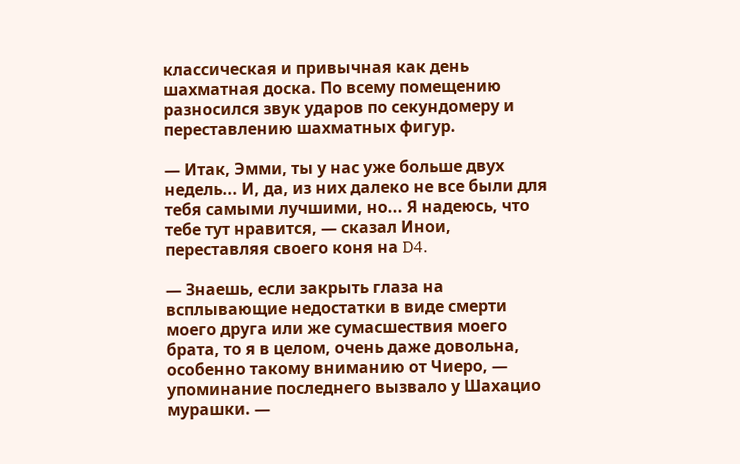классическая и привычная как день шахматная доска. По всему помещению разносился звук ударов по секундомеру и переставлению шахматных фигур.

— Итак, Эмми, ты у нас уже больше двух недель... И, да, из них далеко не все были для тебя самыми лучшими, но... Я надеюсь, что тебе тут нравится, — сказал Инои, переставляя своего коня на D4.

— Знаешь, если закрыть глаза на всплывающие недостатки в виде смерти моего друга или же сумасшествия моего брата, то я в целом, очень даже довольна, особенно такому вниманию от Чиеро, — упоминание последнего вызвало у Шахацио мурашки. —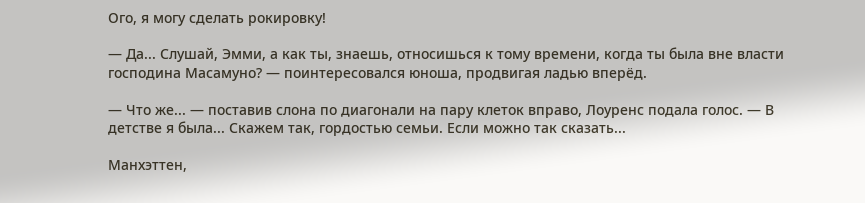Ого, я могу сделать рокировку!

— Да... Слушай, Эмми, а как ты, знаешь, относишься к тому времени, когда ты была вне власти господина Масамуно? — поинтересовался юноша, продвигая ладью вперёд.

— Что же... — поставив слона по диагонали на пару клеток вправо, Лоуренс подала голос. — В детстве я была... Скажем так, гордостью семьи. Если можно так сказать...

Манхэттен,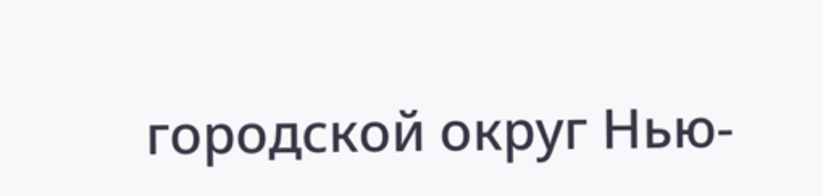городской округ Нью-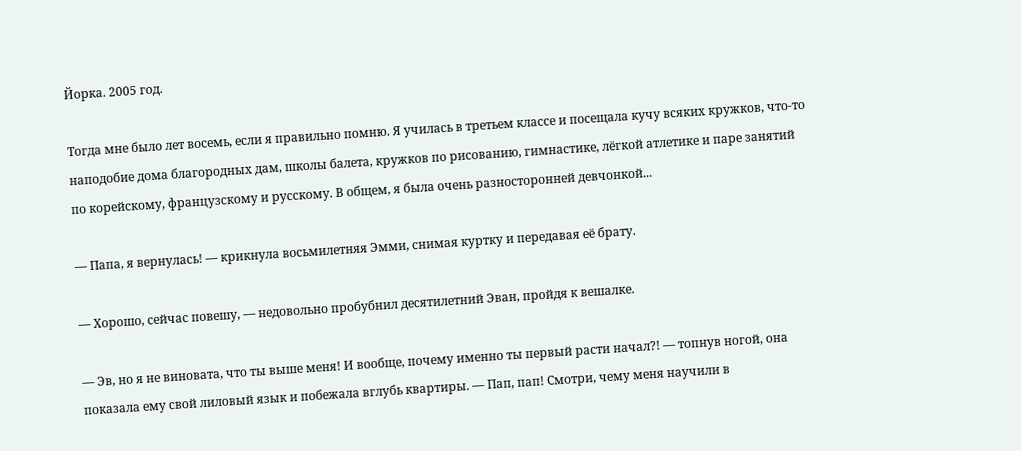Йорка. 2005 год.

Тогда мне было лет восемь, если я правильно помню. Я училась в третьем классе и посещала кучу всяких кружков, что-то наподобие дома благородных дам, школы балета, кружков по рисованию, гимнастике, лёгкой атлетике и паре занятий по корейскому, французскому и русскому. В общем, я была очень разносторонней девчонкой...

— Папа, я вернулась! — крикнула восьмилетняя Эмми, снимая куртку и передавая её брату.

— Хорошо, сейчас повешу, — недовольно пробубнил десятилетний Эван, пройдя к вешалке.

— Эв, но я не виновата, что ты выше меня! И вообще, почему именно ты первый расти начал?! — топнув ногой, она показала ему свой лиловый язык и побежала вглубь квартиры. — Пап, пап! Смотри, чему меня научили в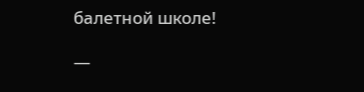балетной школе!

—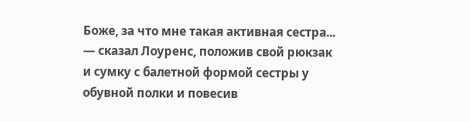Боже, за что мне такая активная сестра... — сказал Лоуренс, положив свой рюкзак и сумку с балетной формой сестры у обувной полки и повесив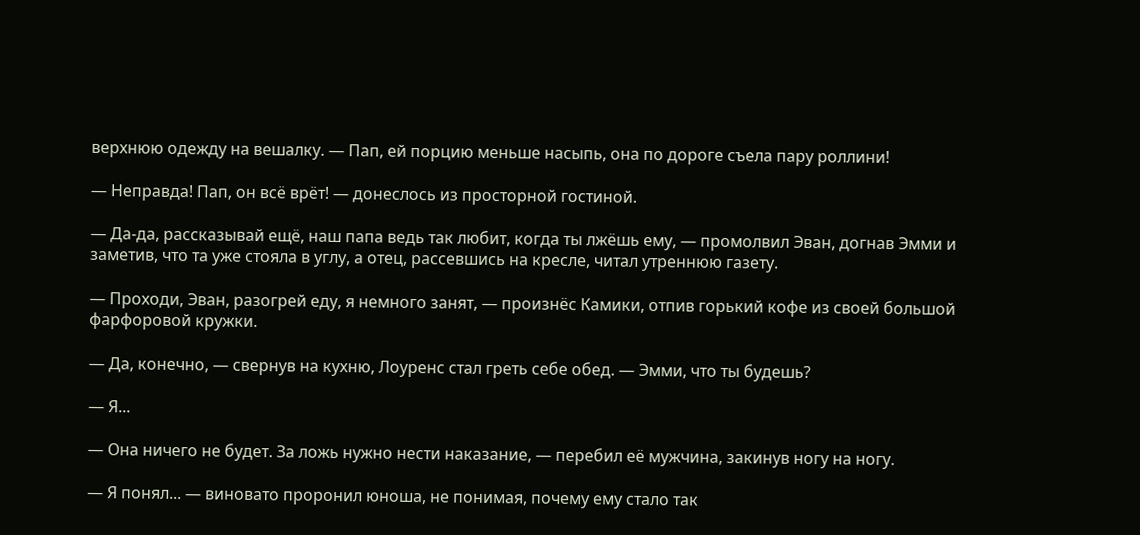верхнюю одежду на вешалку. — Пап, ей порцию меньше насыпь, она по дороге съела пару роллини!

— Неправда! Пап, он всё врёт! — донеслось из просторной гостиной.

— Да-да, рассказывай ещё, наш папа ведь так любит, когда ты лжёшь ему, — промолвил Эван, догнав Эмми и заметив, что та уже стояла в углу, а отец, рассевшись на кресле, читал утреннюю газету.

— Проходи, Эван, разогрей еду, я немного занят, — произнёс Камики, отпив горький кофе из своей большой фарфоровой кружки.

— Да, конечно, — свернув на кухню, Лоуренс стал греть себе обед. — Эмми, что ты будешь?

— Я...

— Она ничего не будет. За ложь нужно нести наказание, — перебил её мужчина, закинув ногу на ногу.

— Я понял... — виновато проронил юноша, не понимая, почему ему стало так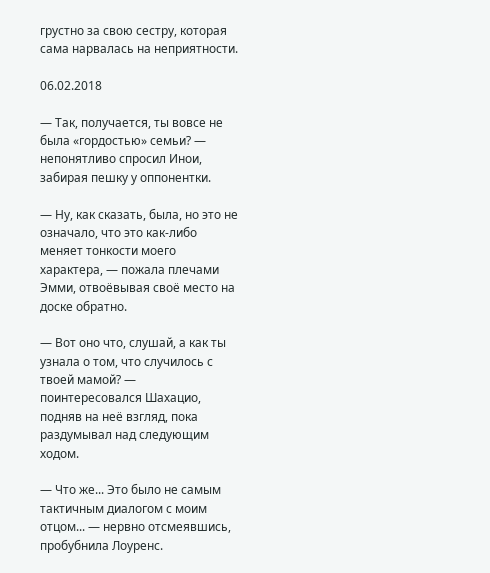грустно за свою сестру, которая сама нарвалась на неприятности.

06.02.2018

— Так, получается, ты вовсе не была «гордостью» семьи? — непонятливо спросил Инои, забирая пешку у оппонентки.

— Ну, как сказать, была, но это не означало, что это как-либо меняет тонкости моего характера, — пожала плечами Эмми, отвоёвывая своё место на доске обратно.

— Вот оно что, слушай, а как ты узнала о том, что случилось с твоей мамой? — поинтересовался Шахацио, подняв на неё взгляд, пока раздумывал над следующим ходом.

— Что же... Это было не самым тактичным диалогом с моим отцом... — нервно отсмеявшись, пробубнила Лоуренс.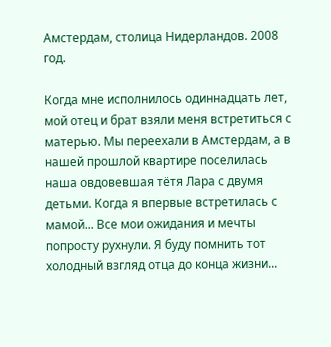Амстердам, столица Нидерландов. 2008 год.

Когда мне исполнилось одиннадцать лет, мой отец и брат взяли меня встретиться с матерью. Мы переехали в Амстердам, а в нашей прошлой квартире поселилась наша овдовевшая тётя Лара с двумя детьми. Когда я впервые встретилась с мамой... Все мои ожидания и мечты попросту рухнули. Я буду помнить тот холодный взгляд отца до конца жизни...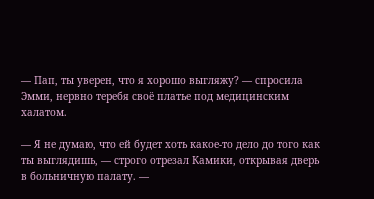— Пап, ты уверен, что я хорошо выгляжу? — спросила Эмми, нервно теребя своё платье под медицинским халатом.

— Я не думаю, что ей будет хоть какое-то дело до того как ты выглядишь, — строго отрезал Камики, открывая дверь в больничную палату. —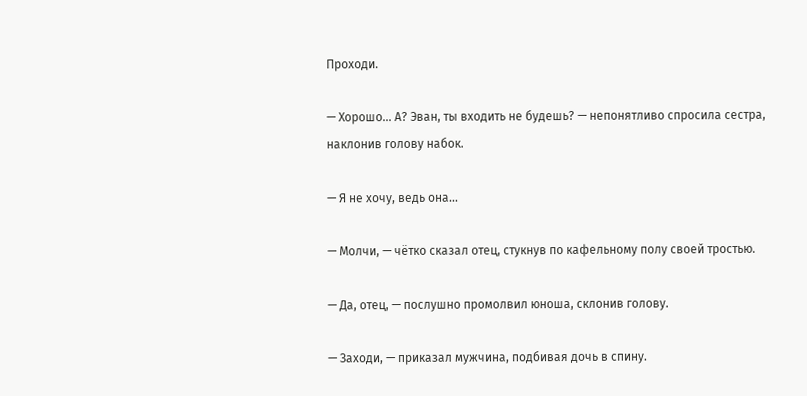Проходи.

— Хорошо... А? Эван, ты входить не будешь? — непонятливо спросила сестра, наклонив голову набок.

— Я не хочу, ведь она...

— Молчи, — чётко сказал отец, стукнув по кафельному полу своей тростью.

— Да, отец, — послушно промолвил юноша, склонив голову.

— Заходи, — приказал мужчина, подбивая дочь в спину.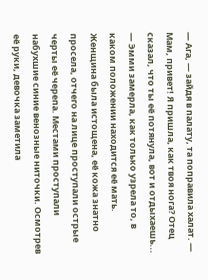— Ага, — зайдя в палату, та поправила халат. — Мам, привет! Я пришла, как твоя нога? Отец сказал, что ты её потянула, вот и отдыхаешь... — Эмми замерла, как только узрела то, в каком положении находится её мать. Женщина была истощена, её кожа знатно просела, отчего на лице проступали острые черты её черепа. Местами проступали набухшие синие венозные ниточки. Осмотрев её руки, девочка заметила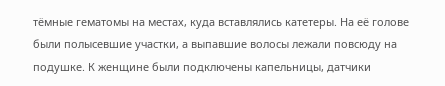тёмные гематомы на местах, куда вставлялись катетеры. На её голове были полысевшие участки, а выпавшие волосы лежали повсюду на подушке. К женщине были подключены капельницы, датчики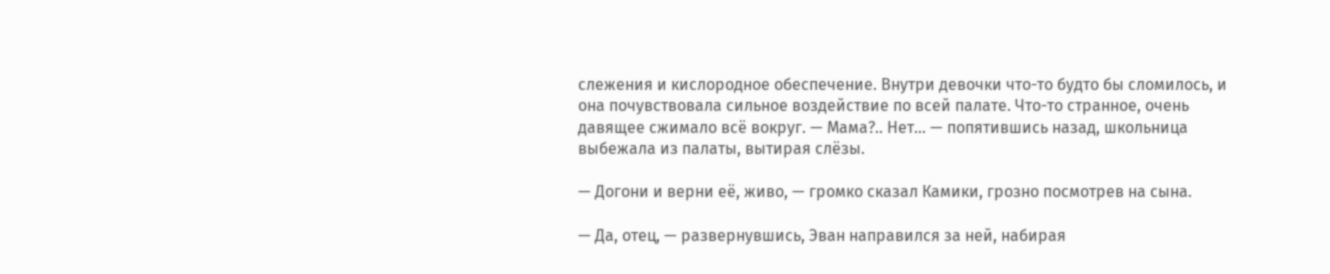слежения и кислородное обеспечение. Внутри девочки что-то будто бы сломилось, и она почувствовала сильное воздействие по всей палате. Что-то странное, очень давящее сжимало всё вокруг. — Мама?.. Нет... — попятившись назад, школьница выбежала из палаты, вытирая слёзы.

— Догони и верни её, живо, — громко сказал Камики, грозно посмотрев на сына.

— Да, отец, — развернувшись, Эван направился за ней, набирая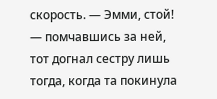скорость. — Эмми, стой! — помчавшись за ней, тот догнал сестру лишь тогда, когда та покинула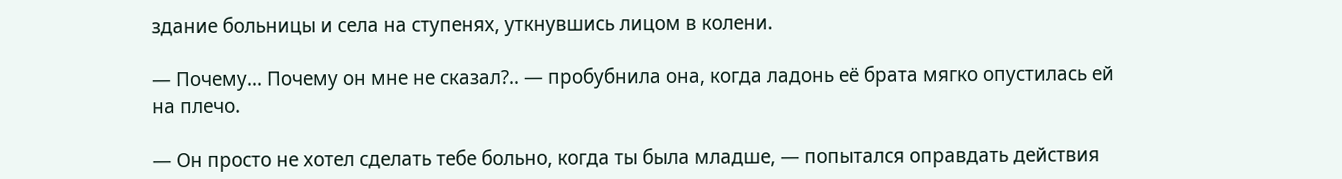здание больницы и села на ступенях, уткнувшись лицом в колени.

— Почему... Почему он мне не сказал?.. — пробубнила она, когда ладонь её брата мягко опустилась ей на плечо.

— Он просто не хотел сделать тебе больно, когда ты была младше, — попытался оправдать действия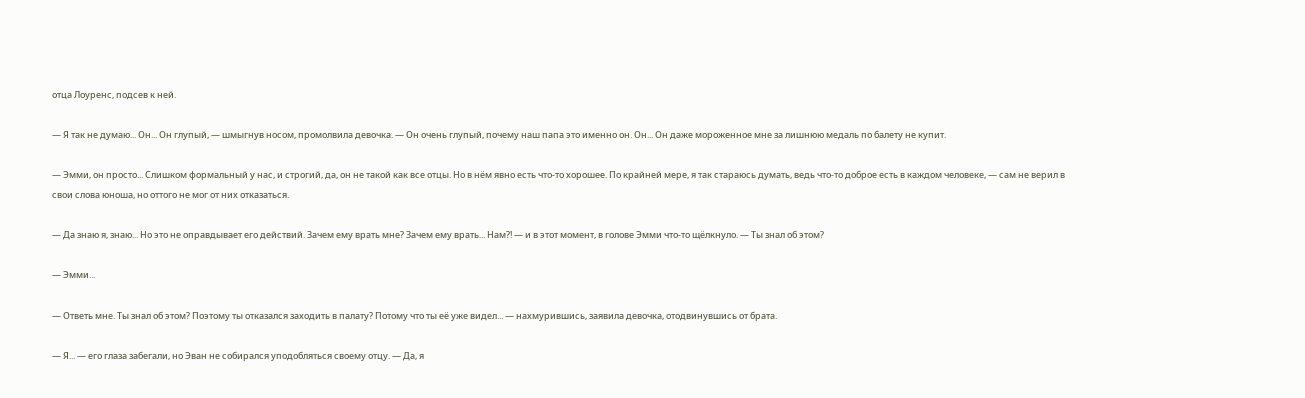отца Лоуренс, подсев к ней.

— Я так не думаю... Он... Он глупый, — шмыгнув носом, промолвила девочка. — Он очень глупый, почему наш папа это именно он. Он... Он даже мороженное мне за лишнюю медаль по балету не купит.

— Эмми, он просто... Слишком формальный у нас, и строгий, да, он не такой как все отцы. Но в нём явно есть что-то хорошее. По крайней мере, я так стараюсь думать, ведь что-то доброе есть в каждом человеке, — сам не верил в свои слова юноша, но оттого не мог от них отказаться.

— Да знаю я, знаю... Но это не оправдывает его действий. Зачем ему врать мне? Зачем ему врать... Нам?! — и в этот момент, в голове Эмми что-то щёлкнуло. — Ты знал об этом?

— Эмми...

— Ответь мне. Ты знал об этом? Поэтому ты отказался заходить в палату? Потому что ты её уже видел... — нахмурившись, заявила девочка, отодвинувшись от брата.

— Я... — его глаза забегали, но Эван не собирался уподобляться своему отцу. — Да, я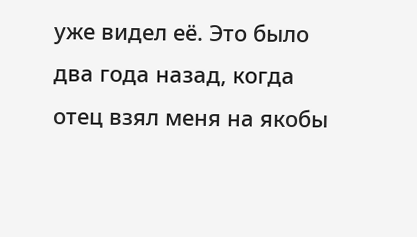уже видел её. Это было два года назад, когда отец взял меня на якобы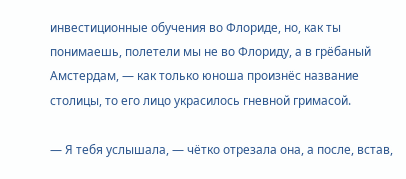инвестиционные обучения во Флориде, но, как ты понимаешь, полетели мы не во Флориду, а в грёбаный Амстердам, — как только юноша произнёс название столицы, то его лицо украсилось гневной гримасой.

— Я тебя услышала, — чётко отрезала она, а после, встав,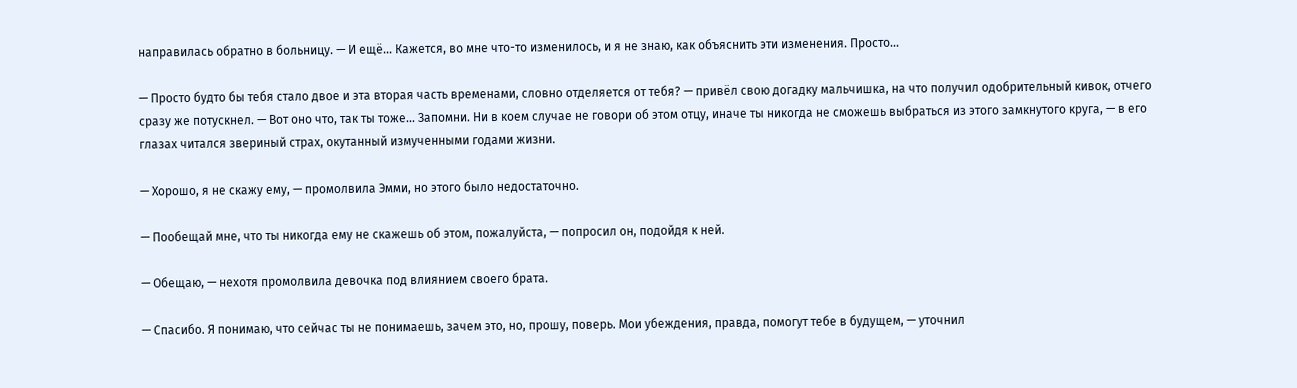направилась обратно в больницу. — И ещё... Кажется, во мне что-то изменилось, и я не знаю, как объяснить эти изменения. Просто...

— Просто будто бы тебя стало двое и эта вторая часть временами, словно отделяется от тебя? — привёл свою догадку мальчишка, на что получил одобрительный кивок, отчего сразу же потускнел. — Вот оно что, так ты тоже... Запомни. Ни в коем случае не говори об этом отцу, иначе ты никогда не сможешь выбраться из этого замкнутого круга, — в его глазах читался звериный страх, окутанный измученными годами жизни.

— Хорошо, я не скажу ему, — промолвила Эмми, но этого было недостаточно.

— Пообещай мне, что ты никогда ему не скажешь об этом, пожалуйста, — попросил он, подойдя к ней.

— Обещаю, — нехотя промолвила девочка под влиянием своего брата.

— Спасибо. Я понимаю, что сейчас ты не понимаешь, зачем это, но, прошу, поверь. Мои убеждения, правда, помогут тебе в будущем, — уточнил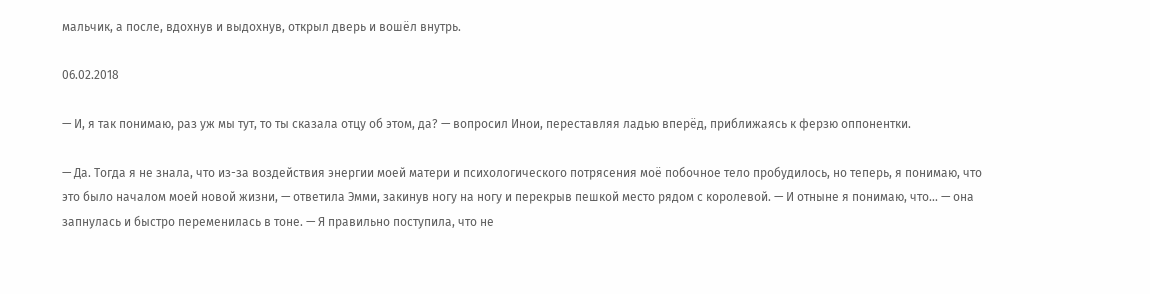мальчик, а после, вдохнув и выдохнув, открыл дверь и вошёл внутрь.

06.02.2018

— И, я так понимаю, раз уж мы тут, то ты сказала отцу об этом, да? — вопросил Инои, переставляя ладью вперёд, приближаясь к ферзю оппонентки.

— Да. Тогда я не знала, что из-за воздействия энергии моей матери и психологического потрясения моё побочное тело пробудилось, но теперь, я понимаю, что это было началом моей новой жизни, — ответила Эмми, закинув ногу на ногу и перекрыв пешкой место рядом с королевой. — И отныне я понимаю, что... — она запнулась и быстро переменилась в тоне. — Я правильно поступила, что не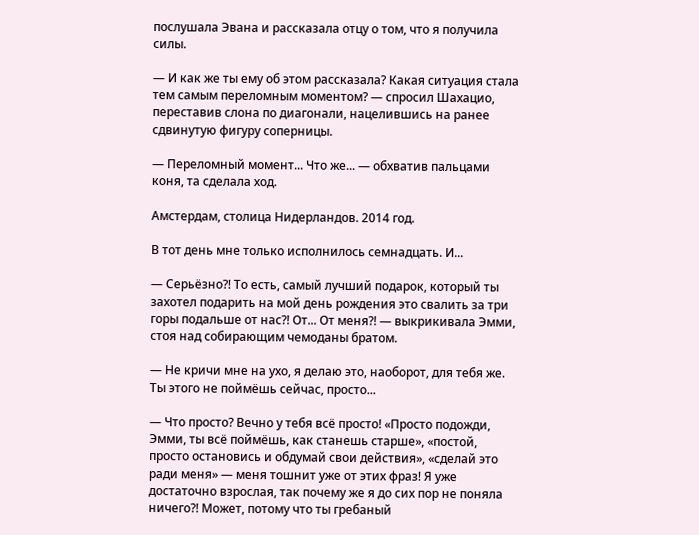послушала Эвана и рассказала отцу о том, что я получила силы.

— И как же ты ему об этом рассказала? Какая ситуация стала тем самым переломным моментом? — спросил Шахацио, переставив слона по диагонали, нацелившись на ранее сдвинутую фигуру соперницы.

— Переломный момент... Что же... — обхватив пальцами коня, та сделала ход.

Амстердам, столица Нидерландов. 2014 год.

В тот день мне только исполнилось семнадцать. И...

— Серьёзно?! То есть, самый лучший подарок, который ты захотел подарить на мой день рождения это свалить за три горы подальше от нас?! От... От меня?! — выкрикивала Эмми, стоя над собирающим чемоданы братом.

— Не кричи мне на ухо, я делаю это, наоборот, для тебя же. Ты этого не поймёшь сейчас, просто...

— Что просто? Вечно у тебя всё просто! «Просто подожди, Эмми, ты всё поймёшь, как станешь старше», «постой, просто остановись и обдумай свои действия», «сделай это ради меня» — меня тошнит уже от этих фраз! Я уже достаточно взрослая, так почему же я до сих пор не поняла ничего?! Может, потому что ты гребаный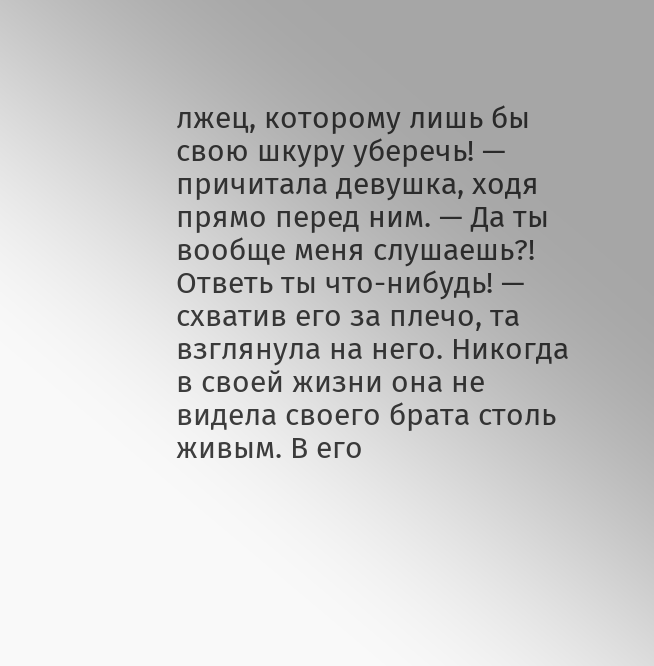лжец, которому лишь бы свою шкуру уберечь! — причитала девушка, ходя прямо перед ним. — Да ты вообще меня слушаешь?! Ответь ты что-нибудь! — схватив его за плечо, та взглянула на него. Никогда в своей жизни она не видела своего брата столь живым. В его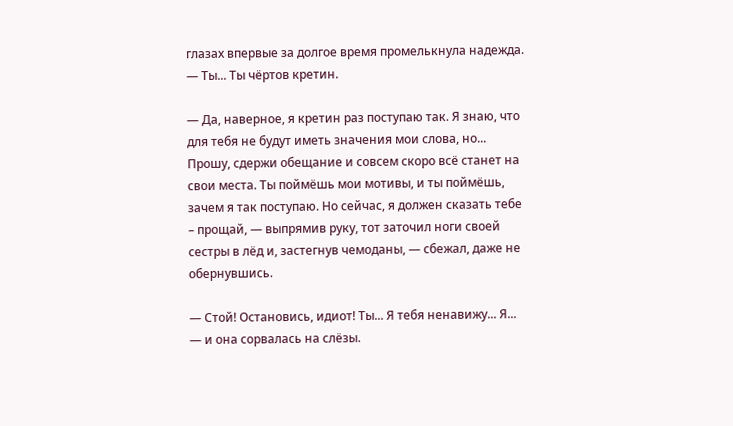глазах впервые за долгое время промелькнула надежда. — Ты... Ты чёртов кретин.

— Да, наверное, я кретин раз поступаю так. Я знаю, что для тебя не будут иметь значения мои слова, но... Прошу, сдержи обещание и совсем скоро всё станет на свои места. Ты поймёшь мои мотивы, и ты поймёшь, зачем я так поступаю. Но сейчас, я должен сказать тебе – прощай, — выпрямив руку, тот заточил ноги своей сестры в лёд и, застегнув чемоданы, — сбежал, даже не обернувшись.

— Стой! Остановись, идиот! Ты... Я тебя ненавижу... Я... — и она сорвалась на слёзы.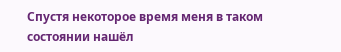Спустя некоторое время меня в таком состоянии нашёл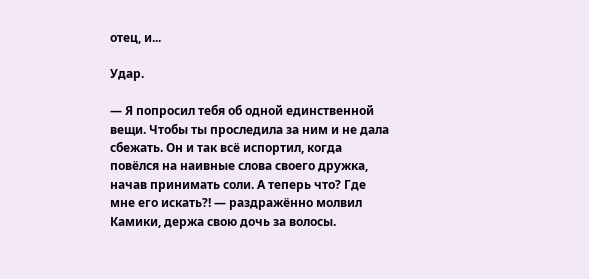отец, и...

Удар.

— Я попросил тебя об одной единственной вещи. Чтобы ты проследила за ним и не дала сбежать. Он и так всё испортил, когда повёлся на наивные слова своего дружка, начав принимать соли. А теперь что? Где мне его искать?! — раздражённо молвил Камики, держа свою дочь за волосы.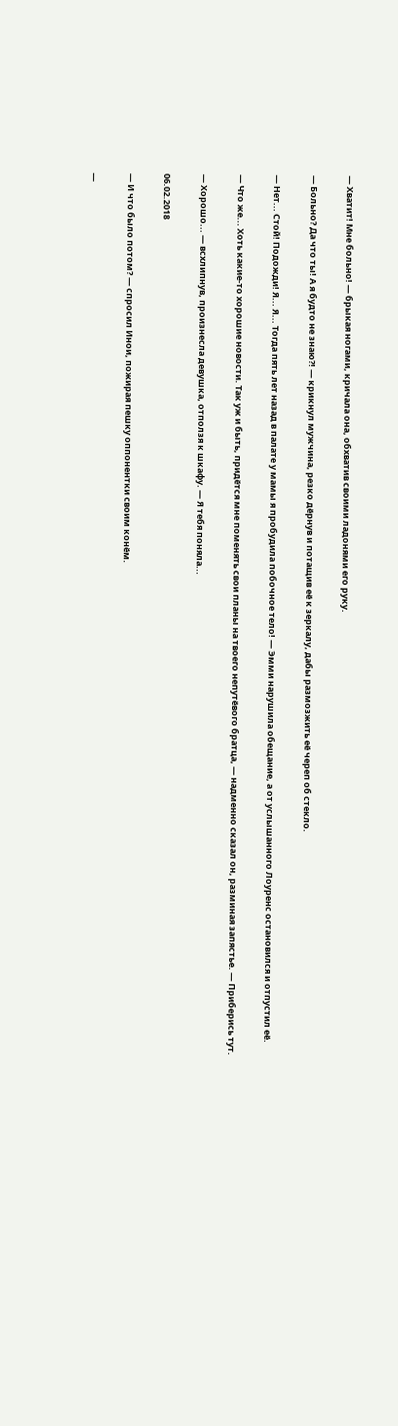— Хватит! Мне больно! — брыкая ногами, кричала она, обхватив своими ладонями его руку.

— Больно? Да что ты! А я будто не знаю?! — крикнул мужчина, резко дёрнув и потащив её к зеркалу, дабы размозжить её череп об стекло.

— Нет... Стой! Подожди! Я... Я... Тогда пять лет назад в палате у мамы я пробудила побочное тело! — Эмми нарушила обещание, а от услышанного Лоуренс остановился и отпустил её.

— Что же... Хоть какие-то хорошие новости. Так уж и быть, придётся мне поменять свои планы на твоего непутёвого братца, — надменно сказал он, разминая запястье. — Приберись тут.

— Хорошо... — всхлипнув, произнесла девушка, отползя к шкафу. — Я тебя поняла...

06.02.2018

— И что было потом? — спросил Инои, пожирая пешку оппонентки своим конём.

—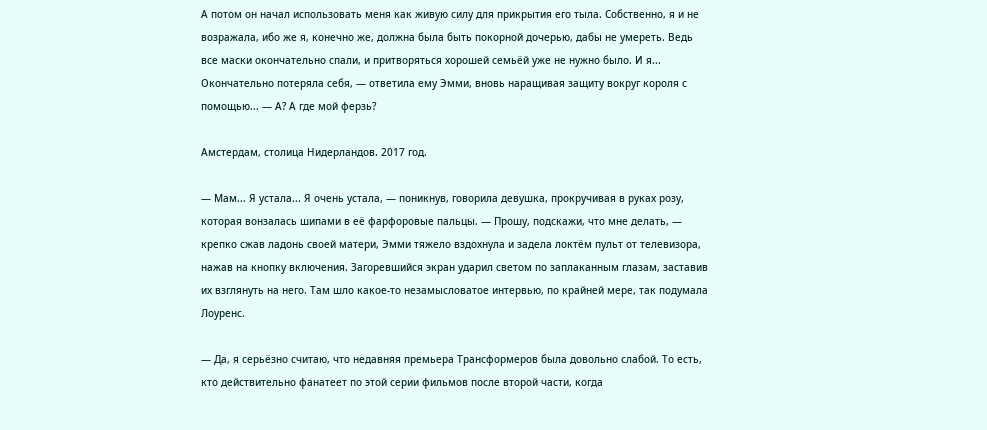А потом он начал использовать меня как живую силу для прикрытия его тыла. Собственно, я и не возражала, ибо же я, конечно же, должна была быть покорной дочерью, дабы не умереть. Ведь все маски окончательно спали, и притворяться хорошей семьёй уже не нужно было. И я... Окончательно потеряла себя, — ответила ему Эмми, вновь наращивая защиту вокруг короля с помощью... — А? А где мой ферзь?

Амстердам, столица Нидерландов. 2017 год.

— Мам... Я устала... Я очень устала, — поникнув, говорила девушка, прокручивая в руках розу, которая вонзалась шипами в её фарфоровые пальцы. — Прошу, подскажи, что мне делать, — крепко сжав ладонь своей матери, Эмми тяжело вздохнула и задела локтём пульт от телевизора, нажав на кнопку включения. Загоревшийся экран ударил светом по заплаканным глазам, заставив их взглянуть на него. Там шло какое-то незамысловатое интервью, по крайней мере, так подумала Лоуренс.

— Да, я серьёзно считаю, что недавняя премьера Трансформеров была довольно слабой. То есть, кто действительно фанатеет по этой серии фильмов после второй части, когда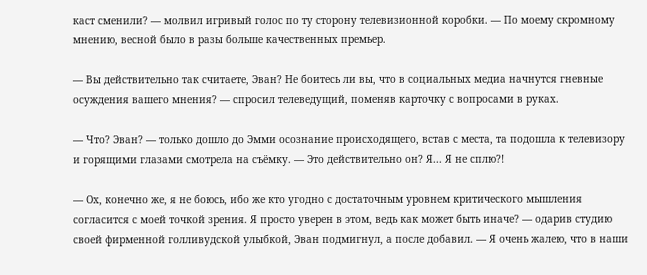каст сменили? — молвил игривый голос по ту сторону телевизионной коробки. — По моему скромному мнению, весной было в разы больше качественных премьер.

— Вы действительно так считаете, Эван? Не боитесь ли вы, что в социальных медиа начнутся гневные осуждения вашего мнения? — спросил телеведущий, поменяв карточку с вопросами в руках.

— Что? Эван? — только дошло до Эмми осознание происходящего, встав с места, та подошла к телевизору и горящими глазами смотрела на съёмку. — Это действительно он? Я... Я не сплю?!

— Ох, конечно же, я не боюсь, ибо же кто угодно с достаточным уровнем критического мышления согласится с моей точкой зрения. Я просто уверен в этом, ведь как может быть иначе? — одарив студию своей фирменной голливудской улыбкой, Эван подмигнул, а после добавил. — Я очень жалею, что в наши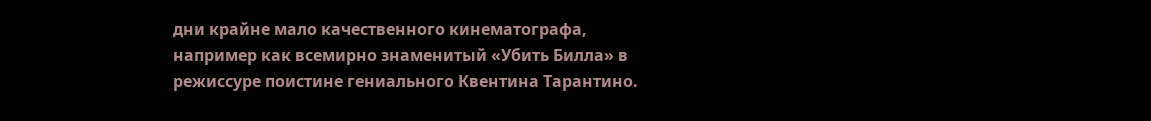дни крайне мало качественного кинематографа, например как всемирно знаменитый «Убить Билла» в режиссуре поистине гениального Квентина Тарантино.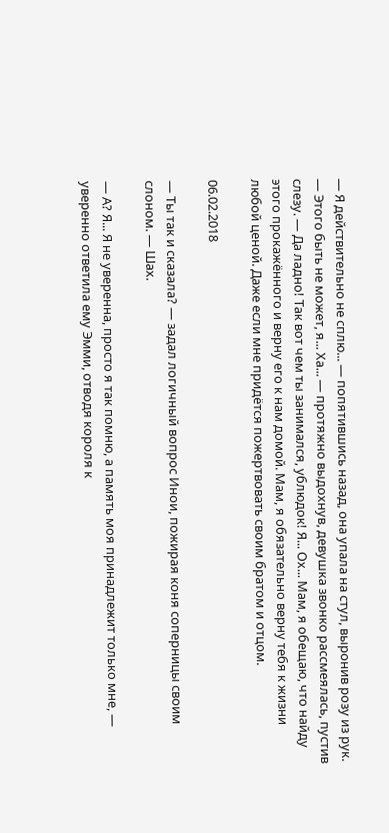— Я действительно не сплю... — попятившись назад, она упала на стул, выронив розу из рук. — Этого быть не может, я... Ха... — протяжно выдохнув, девушка звонко рассмеялась, пустив слезу. — Да ладно! Так вот чем ты занимался, ублюдок! Я... Ох... Мам, я обещаю, что найду этого прокажённого и верну его к нам домой. Мам, я обязательно верну тебя к жизни любой ценой. Даже если мне придётся пожертвовать своим братом и отцом.

06.02.2018

— Ты так и сказала? — задал логичный вопрос Инои, пожирая коня соперницы своим слоном. — Шах.

— А? Я... Я не уверенна, просто я так помню, а память моя принадлежит только мне, — уверенно ответила ему Эмми, отводя короля к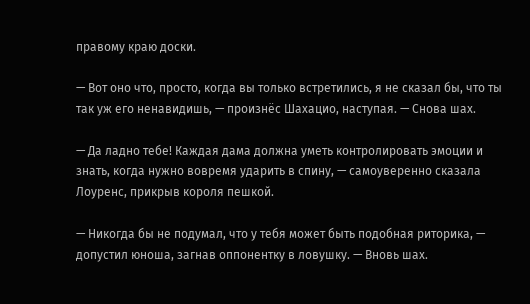правому краю доски.

— Вот оно что, просто, когда вы только встретились, я не сказал бы, что ты так уж его ненавидишь, — произнёс Шахацио, наступая. — Снова шах.

— Да ладно тебе! Каждая дама должна уметь контролировать эмоции и знать, когда нужно вовремя ударить в спину, — самоуверенно сказала Лоуренс, прикрыв короля пешкой.

— Никогда бы не подумал, что у тебя может быть подобная риторика, — допустил юноша, загнав оппонентку в ловушку. — Вновь шах.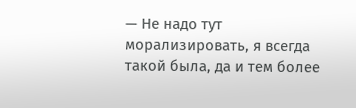— Не надо тут морализировать, я всегда такой была, да и тем более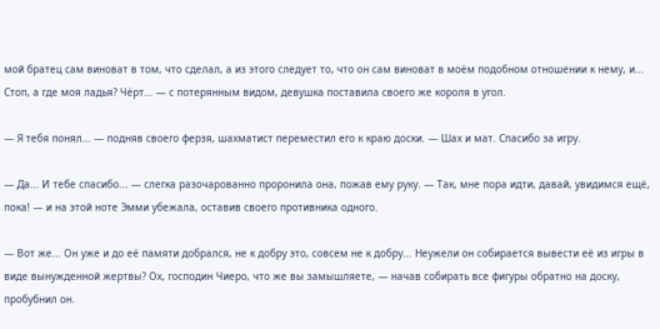мой братец сам виноват в том, что сделал, а из этого следует то, что он сам виноват в моём подобном отношении к нему, и... Стоп, а где моя ладья? Чёрт... — с потерянным видом, девушка поставила своего же короля в угол.

— Я тебя понял... — подняв своего ферзя, шахматист переместил его к краю доски. — Шах и мат. Спасибо за игру.

— Да... И тебе спасибо... — слегка разочарованно проронила она, пожав ему руку. — Так, мне пора идти, давай, увидимся ещё, пока! — и на этой ноте Эмми убежала, оставив своего противника одного.

— Вот же... Он уже и до её памяти добрался, не к добру это, совсем не к добру... Неужели он собирается вывести её из игры в виде вынужденной жертвы? Ох, господин Чиеро, что же вы замышляете, — начав собирать все фигуры обратно на доску, пробубнил он.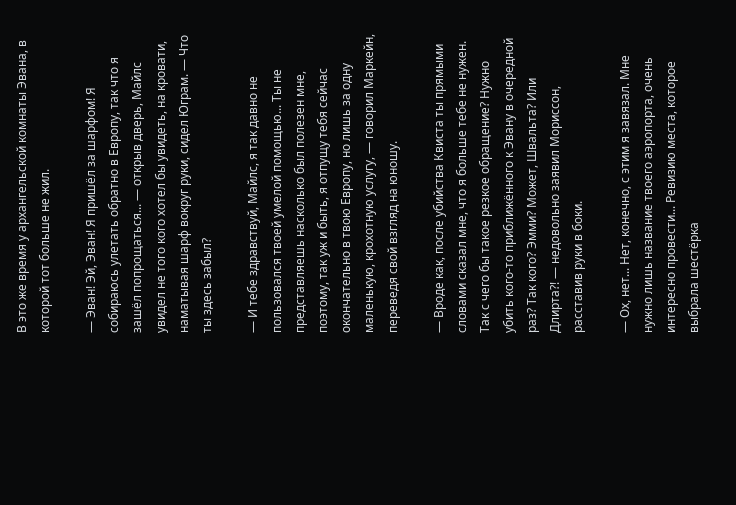В это же время у архангельской комнаты Эвана, в которой тот больше не жил.

— Эван! Эй, Эван! Я пришёл за шарфом! Я собираюсь улетать обратно в Европу, так что я зашёл попрощаться... — открыв дверь, Майлс увидел не того кого хотел бы увидеть, на кровати, наматывая шарф вокруг руки, сидел Юграм. — Что ты здесь забыл?

— И тебе здравствуй, Майлс, я так давно не пользовался твоей умелой помощью... Ты не представляешь насколько был полезен мне, поэтому, так уж и быть, я отпущу тебя сейчас окончательно в твою Европу, но лишь за одну маленькую, крохотную услугу, — говорил Маркейн, переведя свой взгляд на юношу.

— Вроде как, после убийства Квиста ты прямыми словами сказал мне, что я больше тебе не нужен. Так с чего бы такое резкое обращение? Нужно убить кого-то приближённого к Эвану в очередной раз? Так кого? Эмми? Может, Швальта? Или Длирта?! — недовольно заявил Мориссон, расставив руки в боки.

— Ох, нет... Нет, конечно, с этим я завязал. Мне нужно лишь название твоего аэропорта, очень интересно провести... Ревизию места, которое выбрала шестёрка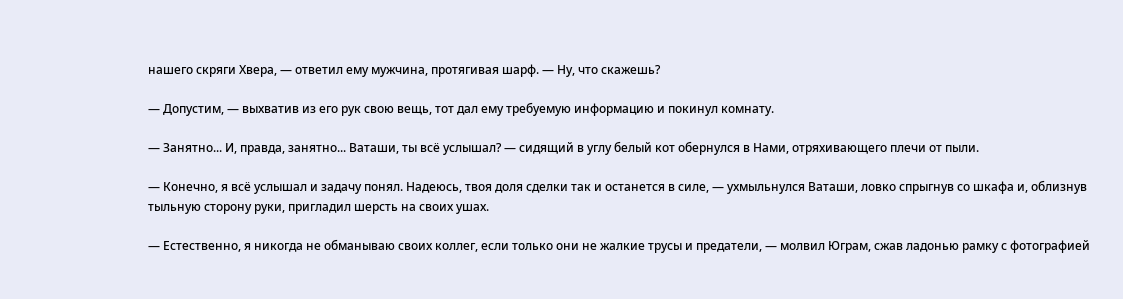нашего скряги Хвера, — ответил ему мужчина, протягивая шарф. — Ну, что скажешь?

— Допустим, — выхватив из его рук свою вещь, тот дал ему требуемую информацию и покинул комнату.

— Занятно... И, правда, занятно... Ваташи, ты всё услышал? — сидящий в углу белый кот обернулся в Нами, отряхивающего плечи от пыли.

— Конечно, я всё услышал и задачу понял. Надеюсь, твоя доля сделки так и останется в силе, — ухмыльнулся Ваташи, ловко спрыгнув со шкафа и, облизнув тыльную сторону руки, пригладил шерсть на своих ушах.

— Естественно, я никогда не обманываю своих коллег, если только они не жалкие трусы и предатели, — молвил Юграм, сжав ладонью рамку с фотографией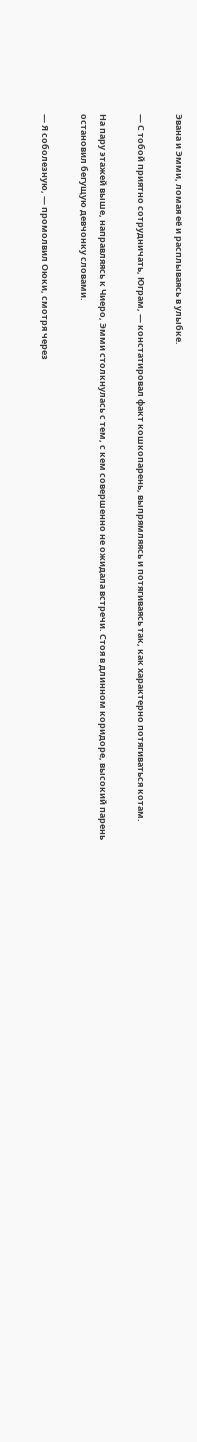Эвана и Эмми, ломая её и расплываясь в улыбке.

— С тобой приятно сотрудничать, Юграм, — констатировал факт кошкопарень, выпрямляясь и потягиваясь так, как характерно потягиваться котам.

На пару этажей выше, направляясь к Чиеро, Эмми столкнулась с тем, с кем совершенно не ожидала встречи. Стоя в длинном коридоре, высокий парень остановил бегущую девчонку словами.

— Я соболезную, — промолвил Оюки, смотря через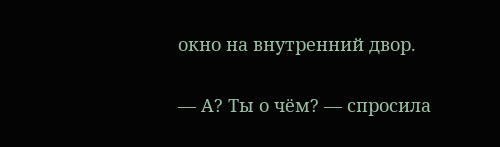окно на внутренний двор.

— А? Ты о чём? — спросила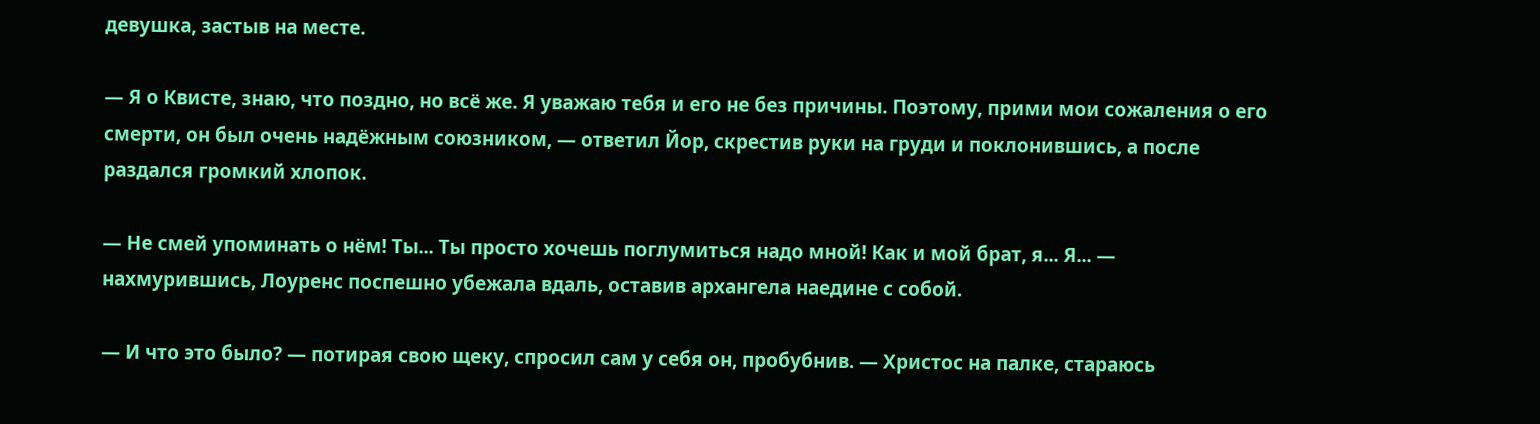девушка, застыв на месте.

— Я о Квисте, знаю, что поздно, но всё же. Я уважаю тебя и его не без причины. Поэтому, прими мои сожаления о его смерти, он был очень надёжным союзником, — ответил Йор, скрестив руки на груди и поклонившись, а после раздался громкий хлопок.

— Не смей упоминать о нём! Ты... Ты просто хочешь поглумиться надо мной! Как и мой брат, я... Я... — нахмурившись, Лоуренс поспешно убежала вдаль, оставив архангела наедине с собой.

— И что это было? — потирая свою щеку, спросил сам у себя он, пробубнив. — Христос на палке, стараюсь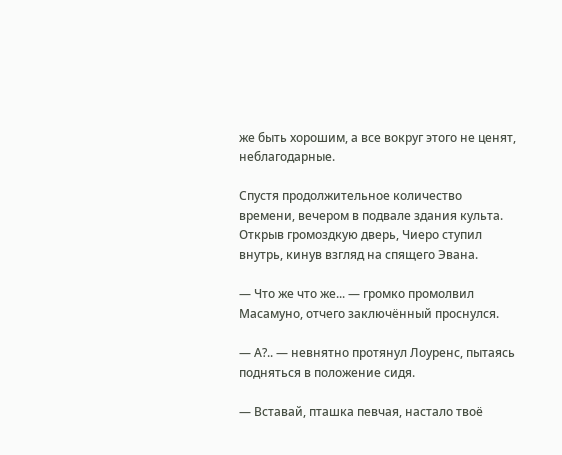же быть хорошим, а все вокруг этого не ценят, неблагодарные.

Спустя продолжительное количество времени, вечером в подвале здания культа. Открыв громоздкую дверь, Чиеро ступил внутрь, кинув взгляд на спящего Эвана.

— Что же что же... — громко промолвил Масамуно, отчего заключённый проснулся.

— А?.. — невнятно протянул Лоуренс, пытаясь подняться в положение сидя.

— Вставай, пташка певчая, настало твоё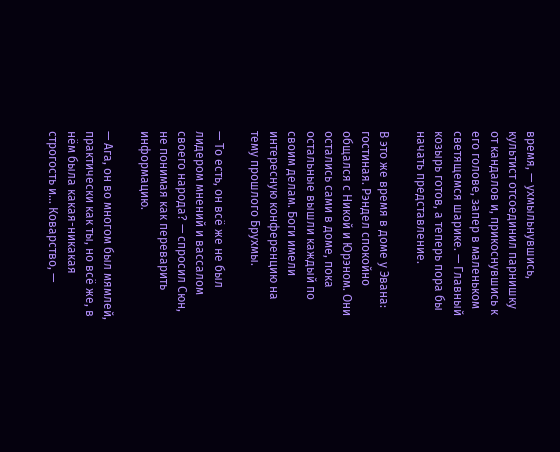время, — ухмыльнувшись, культист отсоединил парнишку от кандалов и, прикоснувшись к его голове, запер в маленьком светящемся шарике. — Главный козырь готов, а теперь пора бы начать представление.

В это же время в доме у Эвана: гостиная. Рэндел спокойно общался с Никой и Юрэном. Они остались сами в доме, пока остальные вышли каждый по своим делам. Боги имели интересную конференцию на тему прошлого Брухмы.

— То есть, он всё же не был лидером мнений и вассалом своего народа? — спросил Сюн, не понимая как переварить информацию.

— Ага, он во многом был мямлей, практически как ты, но всё же, в нём была какая-никакая строгость и... Коварство, —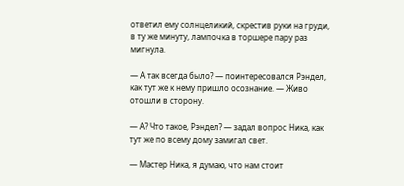ответил ему солнцеликий, скрестив руки на груди, в ту же минуту, лампочка в торшере пару раз мигнула.

— А так всегда было? — поинтересовался Рэндел, как тут же к нему пришло осознание. — Живо отошли в сторону.

— А? Что такое, Рэндел? — задал вопрос Ника, как тут же по всему дому замигал свет.

— Мастер Ника, я думаю, что нам стоит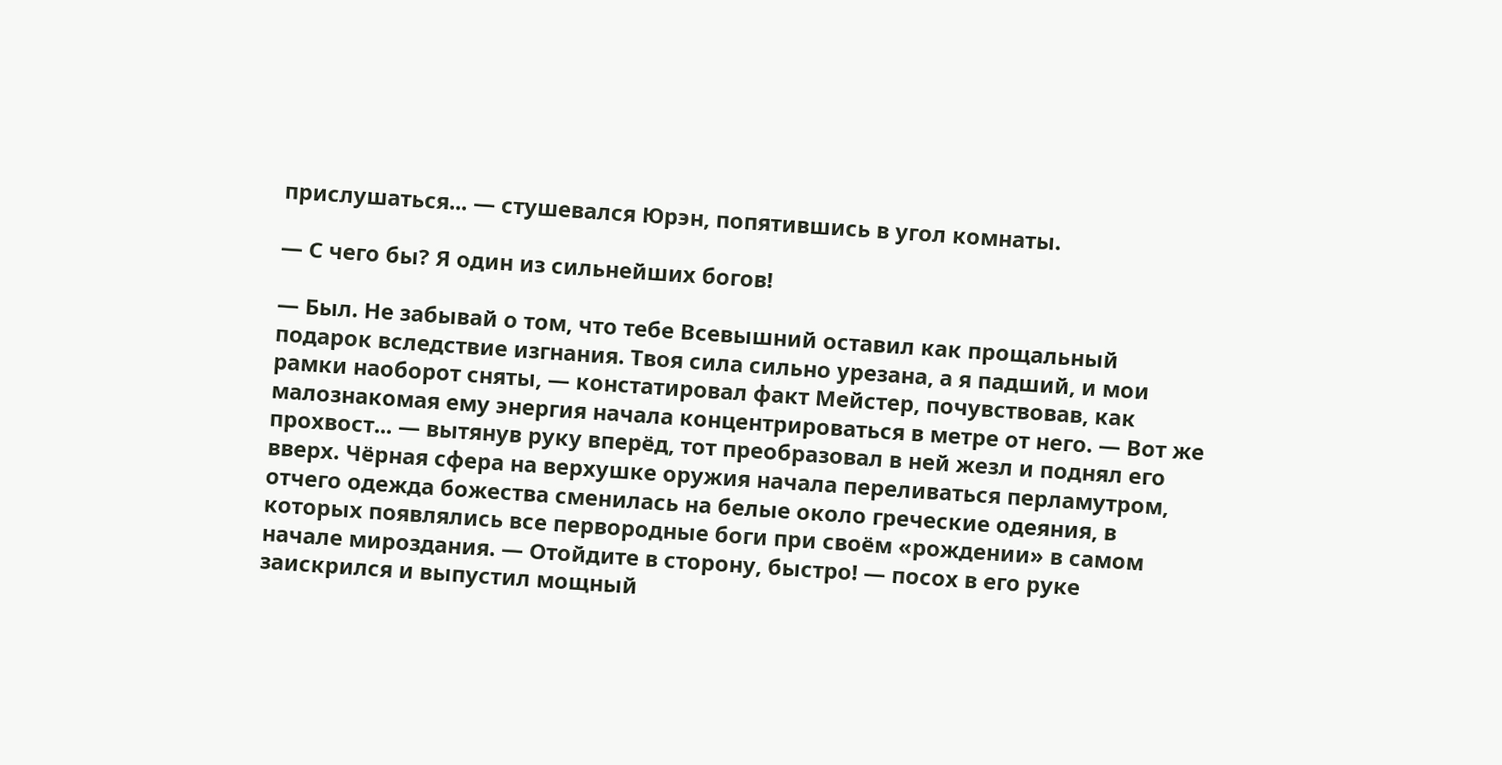прислушаться... — стушевался Юрэн, попятившись в угол комнаты.

— С чего бы? Я один из сильнейших богов!

— Был. Не забывай о том, что тебе Всевышний оставил как прощальный подарок вследствие изгнания. Твоя сила сильно урезана, а я падший, и мои рамки наоборот сняты, — констатировал факт Мейстер, почувствовав, как малознакомая ему энергия начала концентрироваться в метре от него. — Вот же прохвост... — вытянув руку вперёд, тот преобразовал в ней жезл и поднял его вверх. Чёрная сфера на верхушке оружия начала переливаться перламутром, отчего одежда божества сменилась на белые около греческие одеяния, в которых появлялись все первородные боги при своём «рождении» в самом начале мироздания. — Отойдите в сторону, быстро! — посох в его руке заискрился и выпустил мощный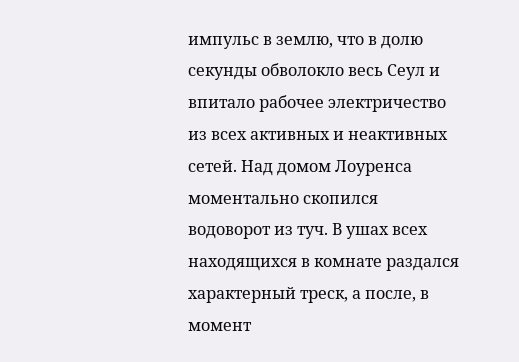импульс в землю, что в долю секунды обволокло весь Сеул и впитало рабочее электричество из всех активных и неактивных сетей. Над домом Лоуренса моментально скопился водоворот из туч. В ушах всех находящихся в комнате раздался характерный треск, а после, в момент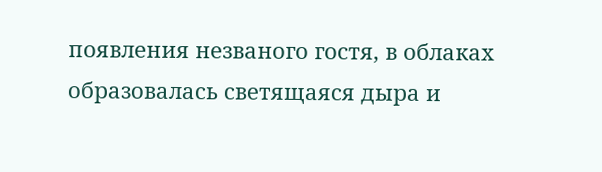появления незваного гостя, в облаках образовалась светящаяся дыра и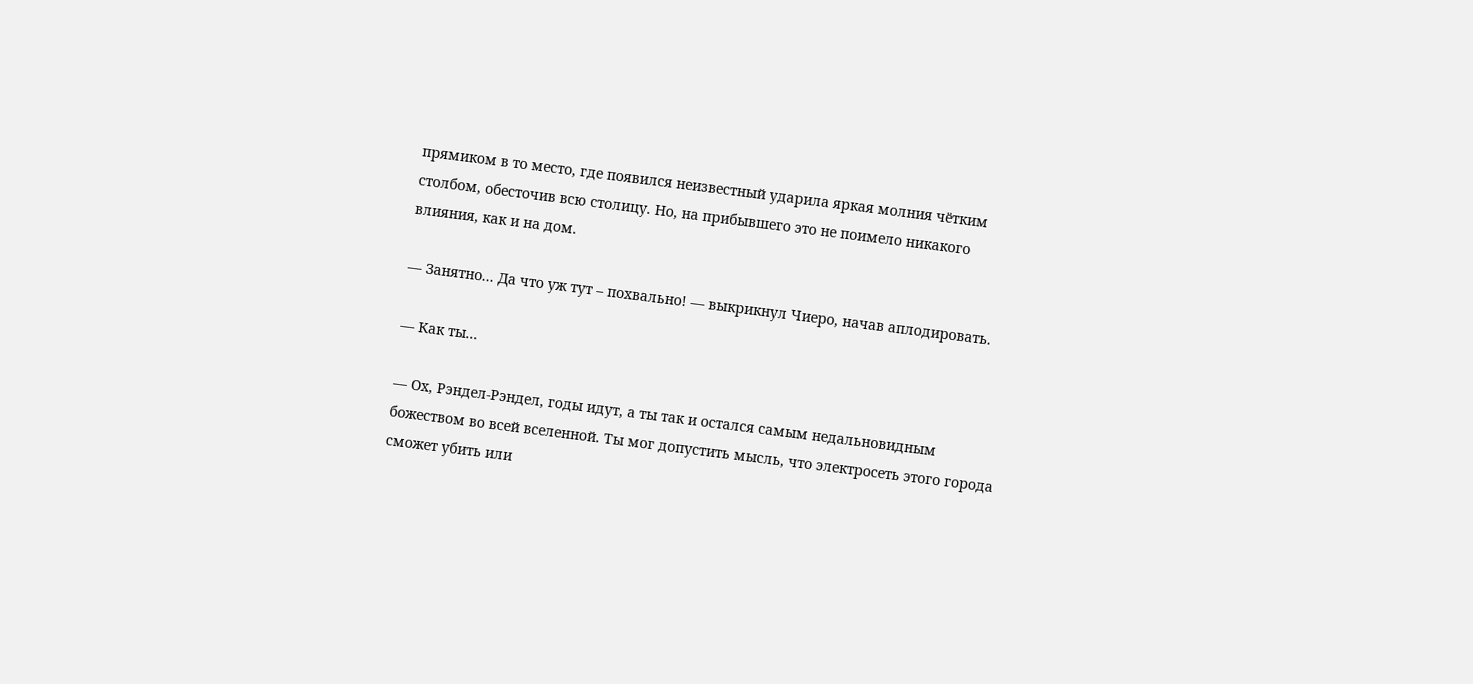прямиком в то место, где появился неизвестный ударила яркая молния чётким столбом, обесточив всю столицу. Но, на прибывшего это не поимело никакого влияния, как и на дом.

— Занятно... Да что уж тут – похвально! — выкрикнул Чиеро, начав аплодировать.

— Как ты...

— Ох, Рэндел-Рэндел, годы идут, а ты так и остался самым недальновидным божеством во всей вселенной. Ты мог допустить мысль, что электросеть этого города сможет убить или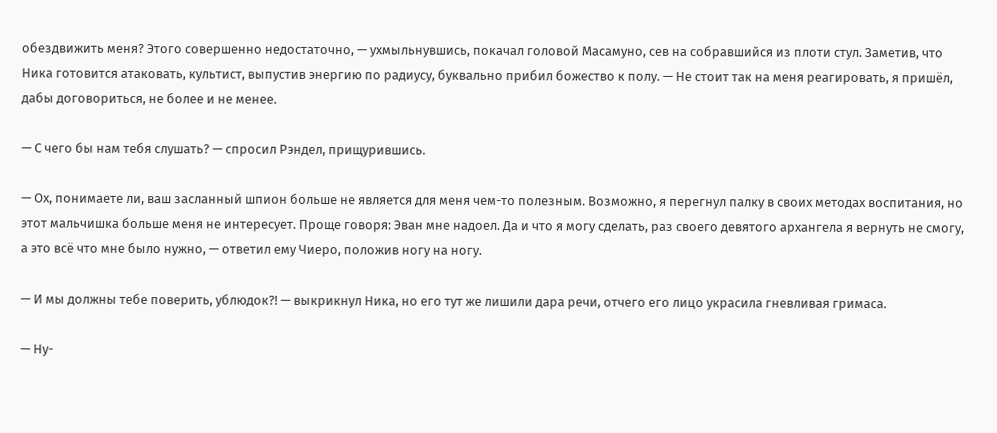обездвижить меня? Этого совершенно недостаточно, — ухмыльнувшись, покачал головой Масамуно, сев на собравшийся из плоти стул. Заметив, что Ника готовится атаковать, культист, выпустив энергию по радиусу, буквально прибил божество к полу. — Не стоит так на меня реагировать, я пришёл, дабы договориться, не более и не менее.

— С чего бы нам тебя слушать? — спросил Рэндел, прищурившись.

— Ох, понимаете ли, ваш засланный шпион больше не является для меня чем-то полезным. Возможно, я перегнул палку в своих методах воспитания, но этот мальчишка больше меня не интересует. Проще говоря: Эван мне надоел. Да и что я могу сделать, раз своего девятого архангела я вернуть не смогу, а это всё что мне было нужно, — ответил ему Чиеро, положив ногу на ногу.

— И мы должны тебе поверить, ублюдок?! — выкрикнул Ника, но его тут же лишили дара речи, отчего его лицо украсила гневливая гримаса.

— Ну-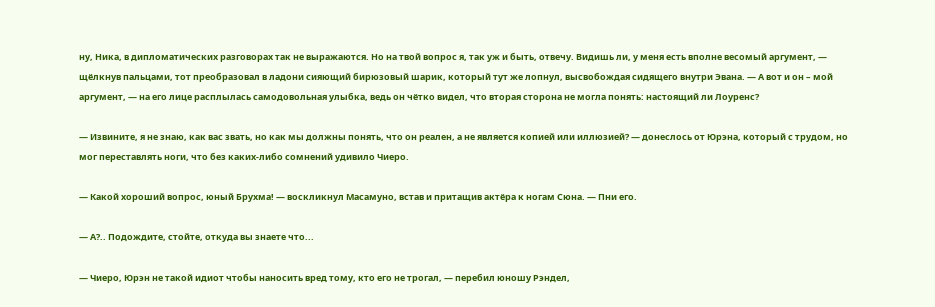ну, Ника, в дипломатических разговорах так не выражаются. Но на твой вопрос я, так уж и быть, отвечу. Видишь ли, у меня есть вполне весомый аргумент, — щёлкнув пальцами, тот преобразовал в ладони сияющий бирюзовый шарик, который тут же лопнул, высвобождая сидящего внутри Эвана. — А вот и он – мой аргумент, — на его лице расплылась самодовольная улыбка, ведь он чётко видел, что вторая сторона не могла понять: настоящий ли Лоуренс?

— Извините, я не знаю, как вас звать, но как мы должны понять, что он реален, а не является копией или иллюзией? — донеслось от Юрэна, который с трудом, но мог переставлять ноги, что без каких-либо сомнений удивило Чиеро.

— Какой хороший вопрос, юный Брухма! — воскликнул Масамуно, встав и притащив актёра к ногам Сюна. — Пни его.

— А?.. Подождите, стойте, откуда вы знаете что...

— Чиеро, Юрэн не такой идиот чтобы наносить вред тому, кто его не трогал, — перебил юношу Рэндел,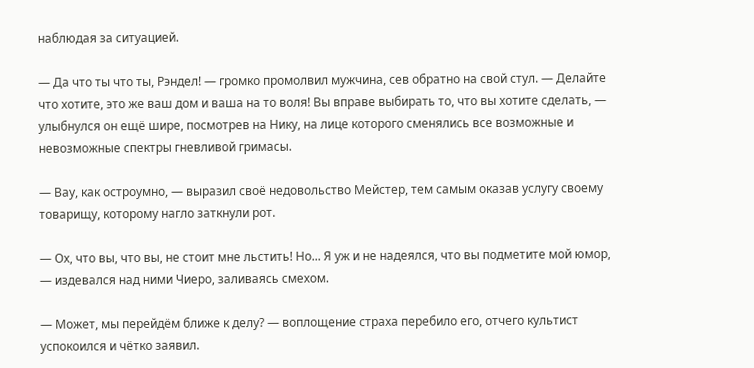наблюдая за ситуацией.

— Да что ты что ты, Рэндел! — громко промолвил мужчина, сев обратно на свой стул. — Делайте что хотите, это же ваш дом и ваша на то воля! Вы вправе выбирать то, что вы хотите сделать, — улыбнулся он ещё шире, посмотрев на Нику, на лице которого сменялись все возможные и невозможные спектры гневливой гримасы.

— Вау, как остроумно, — выразил своё недовольство Мейстер, тем самым оказав услугу своему товарищу, которому нагло заткнули рот.

— Ох, что вы, что вы, не стоит мне льстить! Но... Я уж и не надеялся, что вы подметите мой юмор, — издевался над ними Чиеро, заливаясь смехом.

— Может, мы перейдём ближе к делу? — воплощение страха перебило его, отчего культист успокоился и чётко заявил.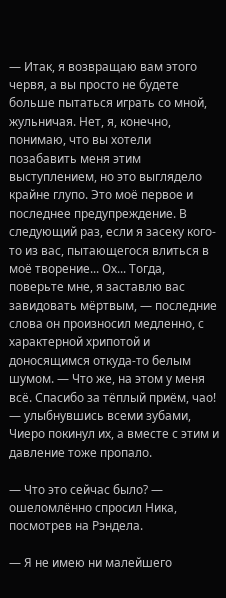— Итак, я возвращаю вам этого червя, а вы просто не будете больше пытаться играть со мной, жульничая. Нет, я, конечно, понимаю, что вы хотели позабавить меня этим выступлением, но это выглядело крайне глупо. Это моё первое и последнее предупреждение. В следующий раз, если я засеку кого-то из вас, пытающегося влиться в моё творение... Ох... Тогда, поверьте мне, я заставлю вас завидовать мёртвым, — последние слова он произносил медленно, с характерной хрипотой и доносящимся откуда-то белым шумом. — Что же, на этом у меня всё. Спасибо за тёплый приём, чао! — улыбнувшись всеми зубами, Чиеро покинул их, а вместе с этим и давление тоже пропало.

— Что это сейчас было? — ошеломлённо спросил Ника, посмотрев на Рэндела.

— Я не имею ни малейшего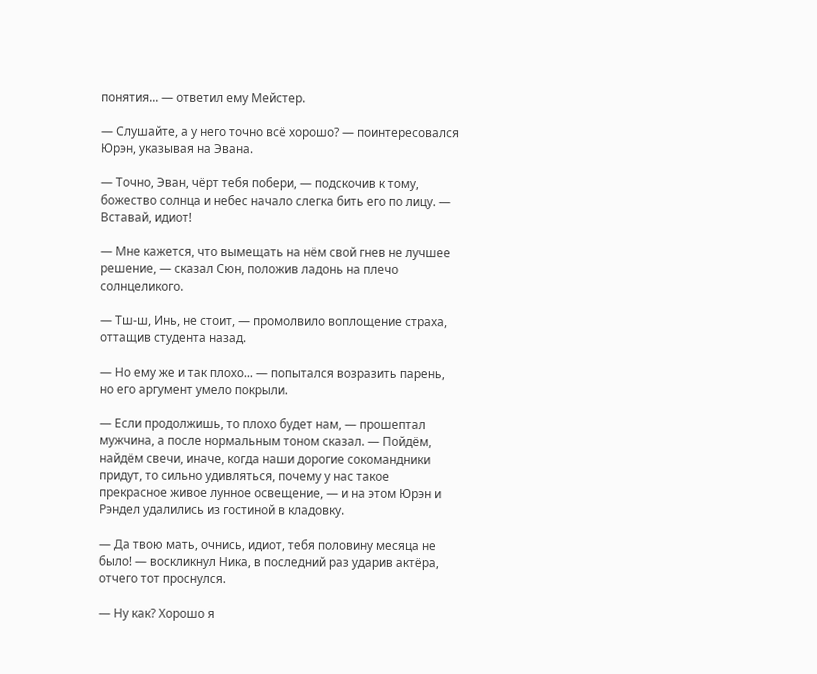понятия... — ответил ему Мейстер.

— Слушайте, а у него точно всё хорошо? — поинтересовался Юрэн, указывая на Эвана.

— Точно, Эван, чёрт тебя побери, — подскочив к тому, божество солнца и небес начало слегка бить его по лицу. — Вставай, идиот!

— Мне кажется, что вымещать на нём свой гнев не лучшее решение, — сказал Сюн, положив ладонь на плечо солнцеликого.

— Тш-ш, Инь, не стоит, — промолвило воплощение страха, оттащив студента назад.

— Но ему же и так плохо... — попытался возразить парень, но его аргумент умело покрыли.

— Если продолжишь, то плохо будет нам, — прошептал мужчина, а после нормальным тоном сказал. — Пойдём, найдём свечи, иначе, когда наши дорогие сокомандники придут, то сильно удивляться, почему у нас такое прекрасное живое лунное освещение, — и на этом Юрэн и Рэндел удалились из гостиной в кладовку.

— Да твою мать, очнись, идиот, тебя половину месяца не было! — воскликнул Ника, в последний раз ударив актёра, отчего тот проснулся.

— Ну как? Хорошо я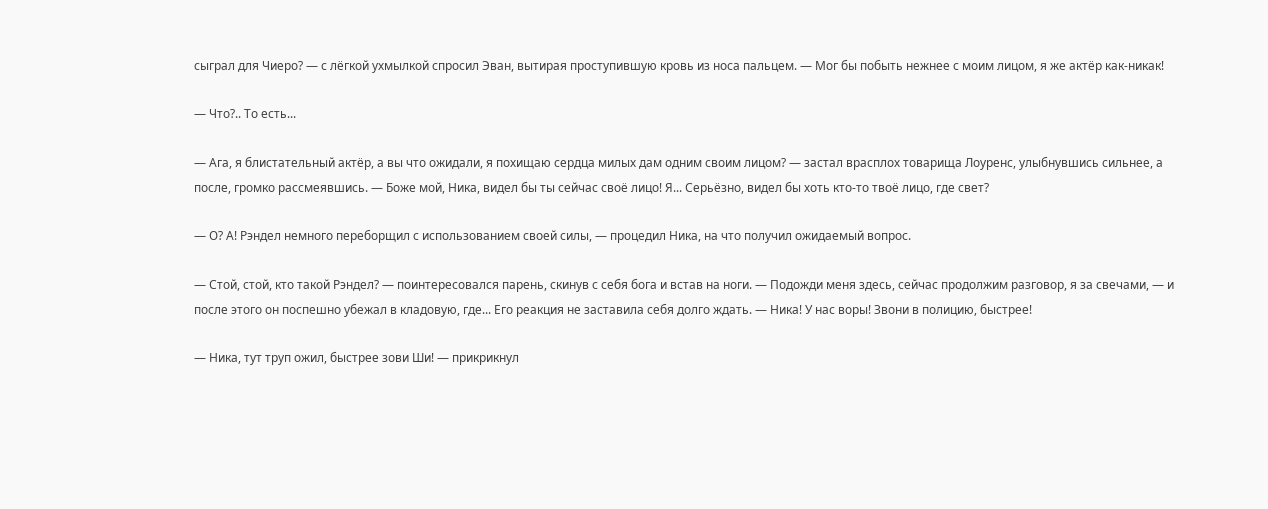сыграл для Чиеро? — с лёгкой ухмылкой спросил Эван, вытирая проступившую кровь из носа пальцем. — Мог бы побыть нежнее с моим лицом, я же актёр как-никак!

— Что?.. То есть...

— Ага, я блистательный актёр, а вы что ожидали, я похищаю сердца милых дам одним своим лицом? — застал врасплох товарища Лоуренс, улыбнувшись сильнее, а после, громко рассмеявшись. — Боже мой, Ника, видел бы ты сейчас своё лицо! Я... Серьёзно, видел бы хоть кто-то твоё лицо, где свет?

— О? А! Рэндел немного переборщил с использованием своей силы, — процедил Ника, на что получил ожидаемый вопрос.

— Стой, стой, кто такой Рэндел? — поинтересовался парень, скинув с себя бога и встав на ноги. — Подожди меня здесь, сейчас продолжим разговор, я за свечами, — и после этого он поспешно убежал в кладовую, где... Его реакция не заставила себя долго ждать. — Ника! У нас воры! Звони в полицию, быстрее!

— Ника, тут труп ожил, быстрее зови Ши! — прикрикнул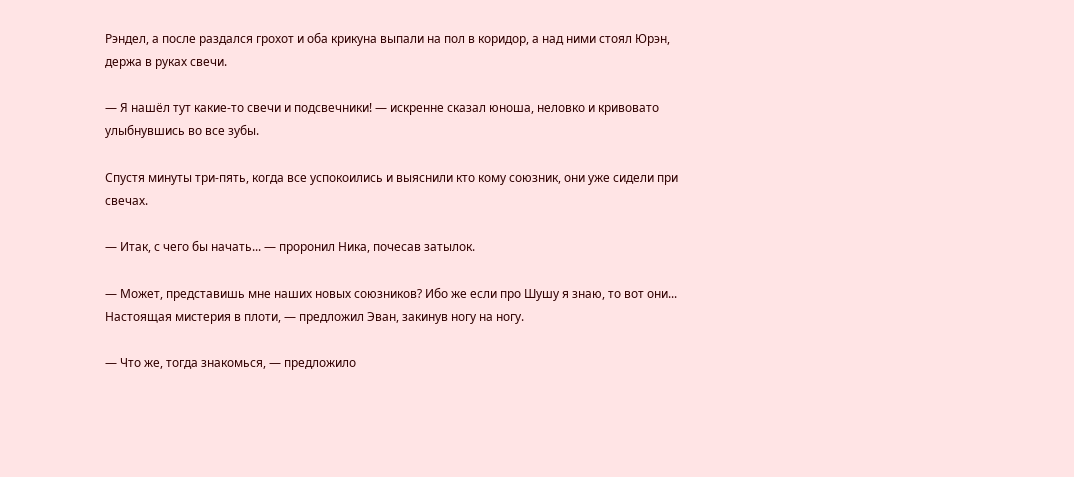Рэндел, а после раздался грохот и оба крикуна выпали на пол в коридор, а над ними стоял Юрэн, держа в руках свечи.

— Я нашёл тут какие-то свечи и подсвечники! — искренне сказал юноша, неловко и кривовато улыбнувшись во все зубы.

Спустя минуты три-пять, когда все успокоились и выяснили кто кому союзник, они уже сидели при свечах.

— Итак, с чего бы начать... — проронил Ника, почесав затылок.

— Может, представишь мне наших новых союзников? Ибо же если про Шушу я знаю, то вот они... Настоящая мистерия в плоти, — предложил Эван, закинув ногу на ногу.

— Что же, тогда знакомься, — предложило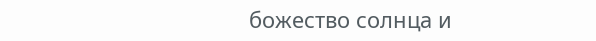божество солнца и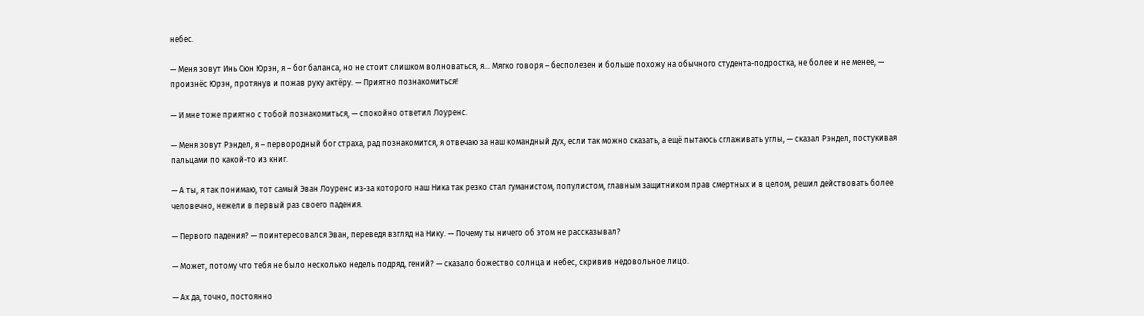небес.

— Меня зовут Инь Сюн Юрэн, я – бог баланса, но не стоит слишком волноваться, я... Мягко говоря – бесполезен и больше похожу на обычного студента-подростка, не более и не менее, — произнёс Юрэн, протянув и пожав руку актёру. — Приятно познакомиться!

— И мне тоже приятно с тобой познакомиться, — спокойно ответил Лоуренс.

— Меня зовут Рэндел, я – первородный бог страха, рад познакомится, я отвечаю за наш командный дух, если так можно сказать, а ещё пытаюсь сглаживать углы, — сказал Рэндел, постукивая пальцами по какой-то из книг.

— А ты, я так понимаю, тот самый Эван Лоуренс из-за которого наш Ника так резко стал гуманистом, популистом, главным защитником прав смертных и в целом, решил действовать более человечно, нежели в первый раз своего падения.

— Первого падения? — поинтересовался Эван, переведя взгляд на Нику. — Почему ты ничего об этом не рассказывал?

— Может, потому что тебя не было несколько недель подряд, гений? — сказало божество солнца и небес, скривив недовольное лицо.

— Ах да, точно, постоянно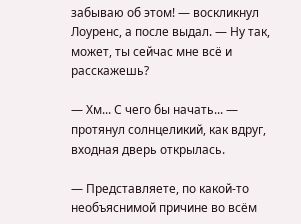забываю об этом! — воскликнул Лоуренс, а после выдал. — Ну так, может, ты сейчас мне всё и расскажешь?

— Хм... С чего бы начать... — протянул солнцеликий, как вдруг, входная дверь открылась.

— Представляете, по какой-то необъяснимой причине во всём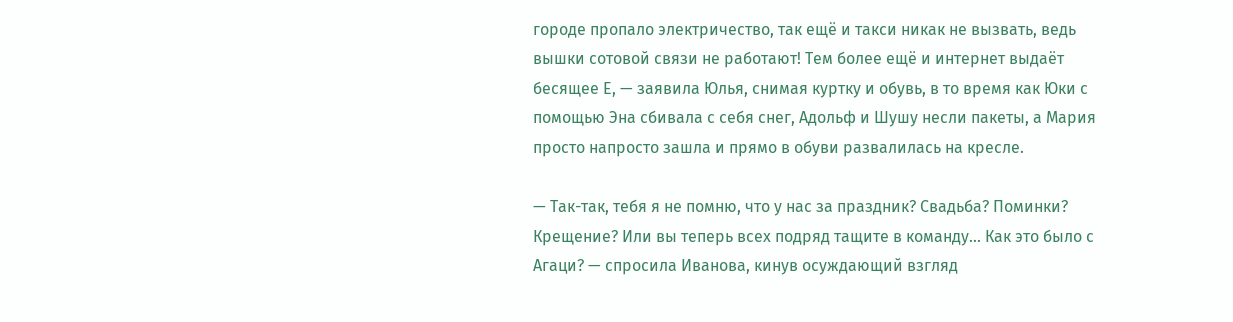городе пропало электричество, так ещё и такси никак не вызвать, ведь вышки сотовой связи не работают! Тем более ещё и интернет выдаёт бесящее Е, — заявила Юлья, снимая куртку и обувь, в то время как Юки с помощью Эна сбивала с себя снег, Адольф и Шушу несли пакеты, а Мария просто напросто зашла и прямо в обуви развалилась на кресле.

— Так-так, тебя я не помню, что у нас за праздник? Свадьба? Поминки? Крещение? Или вы теперь всех подряд тащите в команду... Как это было с Агаци? — спросила Иванова, кинув осуждающий взгляд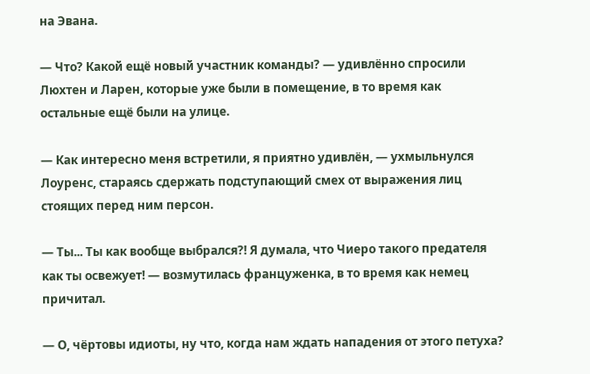на Эвана.

— Что? Какой ещё новый участник команды? — удивлённо спросили Люхтен и Ларен, которые уже были в помещение, в то время как остальные ещё были на улице.

— Как интересно меня встретили, я приятно удивлён, — ухмыльнулся Лоуренс, стараясь сдержать подступающий смех от выражения лиц стоящих перед ним персон.

— Ты... Ты как вообще выбрался?! Я думала, что Чиеро такого предателя как ты освежует! — возмутилась француженка, в то время как немец причитал.

— О, чёртовы идиоты, ну что, когда нам ждать нападения от этого петуха?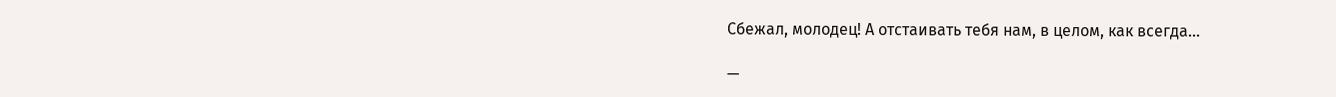Сбежал, молодец! А отстаивать тебя нам, в целом, как всегда...

—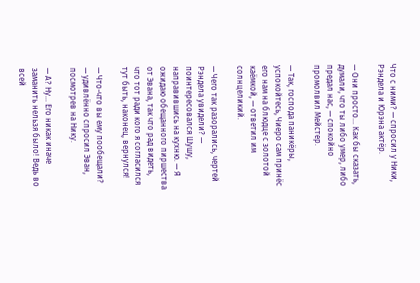Что с ними? — спросил у Ники, Рэндела и Юрэна актёр.

— Они просто... Как бы сказать, думали, что ты либо умер, либо предал нас, — спокойно промолвил Мейстер.

— Так, господа паникёры, успокойтесь, Чиеро сам принёс его нам на блюдце с золотой каёмкой, — ответил им солнцеликий.

— Чего так разорались, чертей Рэндела увидели? — поинтересовался Шушу, направившись на кухню. — Я ожидаю обещанного пиршества от Эвана, так что рад видеть, что тот ради кого я согласился тут быть, наконец, вернулся!

— Что-что вы ему пообещали? — удивлённо спросил Эван, посмотрев на Нику.

— А? Ну... Его никак иначе заманить нельзя было! Ведь во всей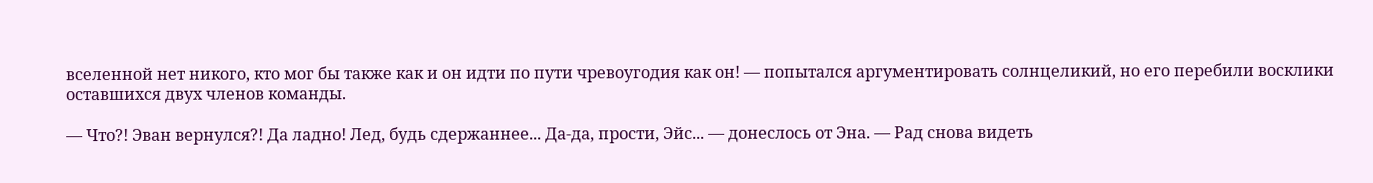вселенной нет никого, кто мог бы также как и он идти по пути чревоугодия как он! — попытался аргументировать солнцеликий, но его перебили восклики оставшихся двух членов команды.

— Что?! Эван вернулся?! Да ладно! Лед, будь сдержаннее... Да-да, прости, Эйс... — донеслось от Эна. — Рад снова видеть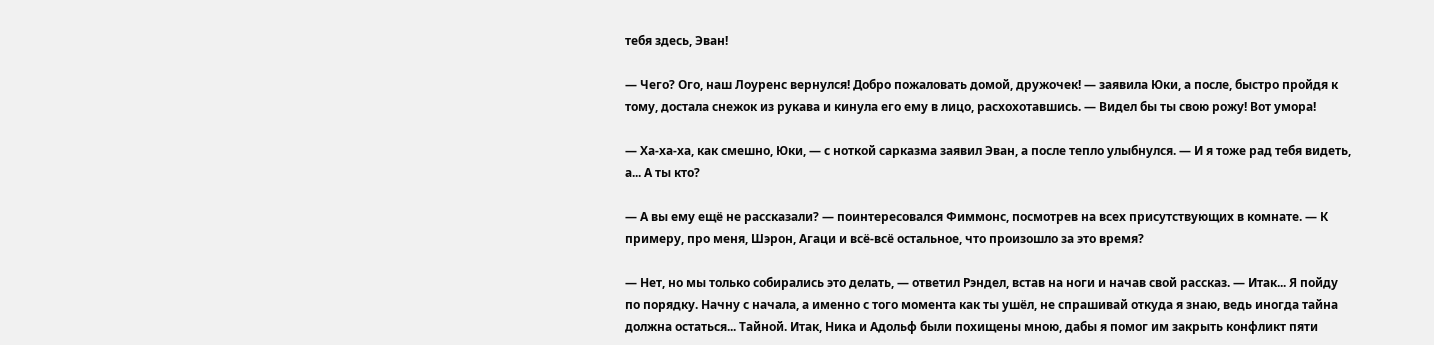тебя здесь, Эван!

— Чего? Ого, наш Лоуренс вернулся! Добро пожаловать домой, дружочек! — заявила Юки, а после, быстро пройдя к тому, достала снежок из рукава и кинула его ему в лицо, расхохотавшись. — Видел бы ты свою рожу! Вот умора!

— Ха-ха-ха, как смешно, Юки, — с ноткой сарказма заявил Эван, а после тепло улыбнулся. — И я тоже рад тебя видеть, а... А ты кто?

— А вы ему ещё не рассказали? — поинтересовался Фиммонс, посмотрев на всех присутствующих в комнате. — К примеру, про меня, Шэрон, Агаци и всё-всё остальное, что произошло за это время?

— Нет, но мы только собирались это делать, — ответил Рэндел, встав на ноги и начав свой рассказ. — Итак... Я пойду по порядку. Начну с начала, а именно с того момента как ты ушёл, не спрашивай откуда я знаю, ведь иногда тайна должна остаться... Тайной. Итак, Ника и Адольф были похищены мною, дабы я помог им закрыть конфликт пяти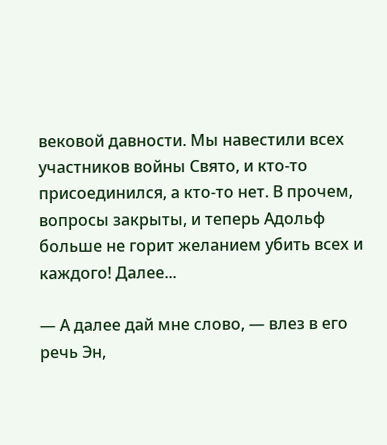вековой давности. Мы навестили всех участников войны Свято, и кто-то присоединился, а кто-то нет. В прочем, вопросы закрыты, и теперь Адольф больше не горит желанием убить всех и каждого! Далее...

— А далее дай мне слово, — влез в его речь Эн,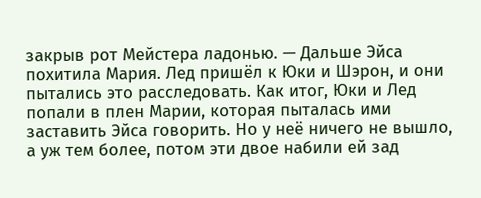закрыв рот Мейстера ладонью. — Дальше Эйса похитила Мария. Лед пришёл к Юки и Шэрон, и они пытались это расследовать. Как итог, Юки и Лед попали в плен Марии, которая пыталась ими заставить Эйса говорить. Но у неё ничего не вышло, а уж тем более, потом эти двое набили ей зад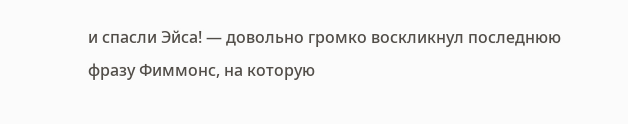и спасли Эйса! — довольно громко воскликнул последнюю фразу Фиммонс, на которую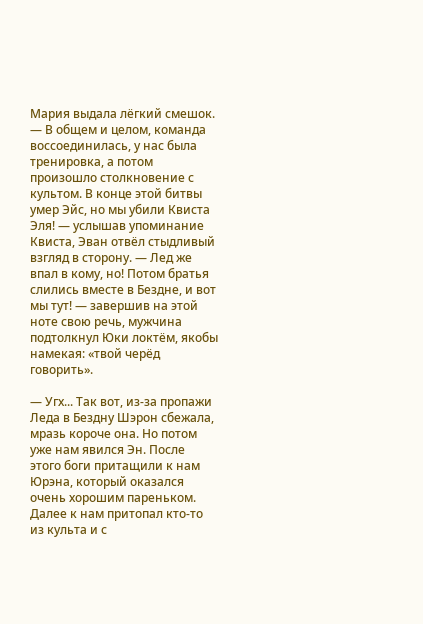Мария выдала лёгкий смешок. — В общем и целом, команда воссоединилась, у нас была тренировка, а потом произошло столкновение с культом. В конце этой битвы умер Эйс, но мы убили Квиста Эля! — услышав упоминание Квиста, Эван отвёл стыдливый взгляд в сторону. — Лед же впал в кому, но! Потом братья слились вместе в Бездне, и вот мы тут! — завершив на этой ноте свою речь, мужчина подтолкнул Юки локтём, якобы намекая: «твой черёд говорить».

— Угх... Так вот, из-за пропажи Леда в Бездну Шэрон сбежала, мразь короче она. Но потом уже нам явился Эн. После этого боги притащили к нам Юрэна, который оказался очень хорошим пареньком. Далее к нам притопал кто-то из культа и с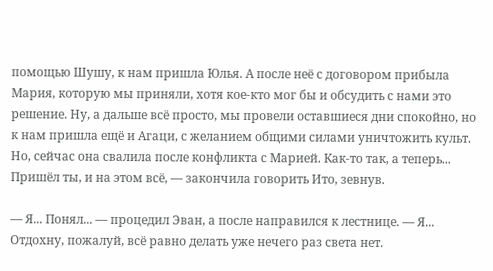помощью Шушу, к нам пришла Юлья. А после неё с договором прибыла Мария, которую мы приняли, хотя кое-кто мог бы и обсудить с нами это решение. Ну, а дальше всё просто, мы провели оставшиеся дни спокойно, но к нам пришла ещё и Агаци, с желанием общими силами уничтожить культ. Но, сейчас она свалила после конфликта с Марией. Как-то так, а теперь... Пришёл ты, и на этом всё, — закончила говорить Ито, зевнув.

— Я... Понял... — процедил Эван, а после направился к лестнице. — Я... Отдохну, пожалуй, всё равно делать уже нечего раз света нет.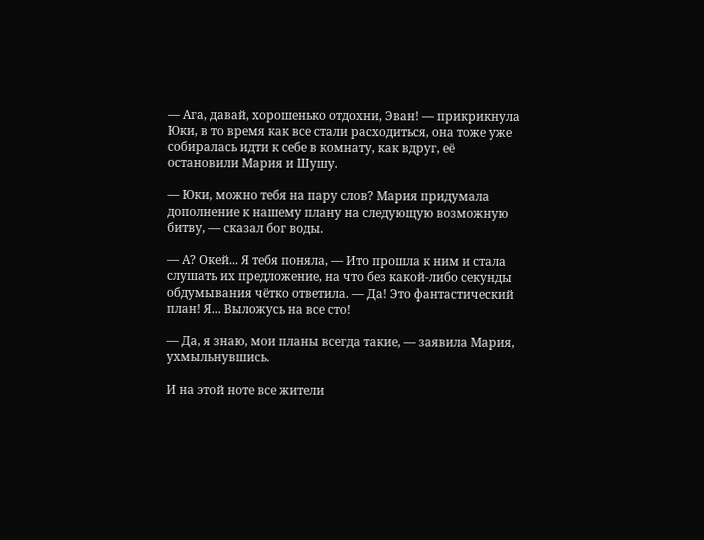— Ага, давай, хорошенько отдохни, Эван! — прикрикнула Юки, в то время как все стали расходиться, она тоже уже собиралась идти к себе в комнату, как вдруг, её остановили Мария и Шушу.

— Юки, можно тебя на пару слов? Мария придумала дополнение к нашему плану на следующую возможную битву, — сказал бог воды.

— А? Окей... Я тебя поняла, — Ито прошла к ним и стала слушать их предложение, на что без какой-либо секунды обдумывания чётко ответила. — Да! Это фантастический план! Я... Выложусь на все сто!

— Да, я знаю, мои планы всегда такие, — заявила Мария, ухмыльнувшись.

И на этой ноте все жители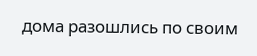дома разошлись по своим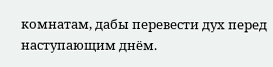комнатам, дабы перевести дух перед наступающим днём.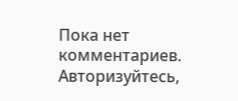Пока нет комментариев. Авторизуйтесь,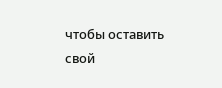чтобы оставить свой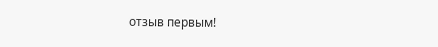отзыв первым!